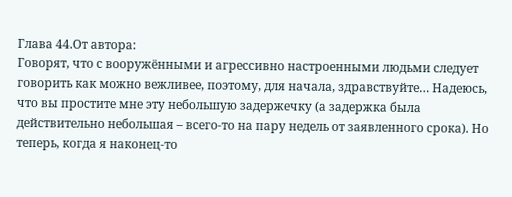Глава 44.От автора:
Говорят, что с вооружёнными и агрессивно настроенными людьми следует говорить как можно вежливее, поэтому, для начала, здравствуйте… Надеюсь, что вы простите мне эту небольшую задержечку (а задержка была действительно небольшая – всего-то на пару недель от заявленного срока). Но теперь, когда я наконец-то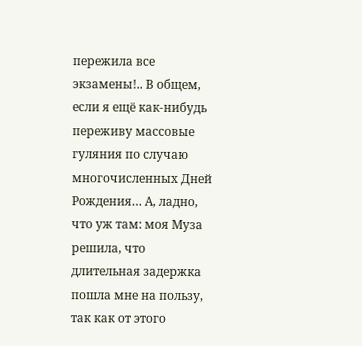пережила все экзамены!.. В общем, если я ещё как-нибудь переживу массовые гуляния по случаю многочисленных Дней Рождения… А, ладно, что уж там: моя Муза решила, что длительная задержка пошла мне на пользу, так как от этого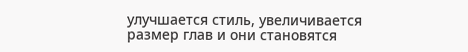улучшается стиль, увеличивается размер глав и они становятся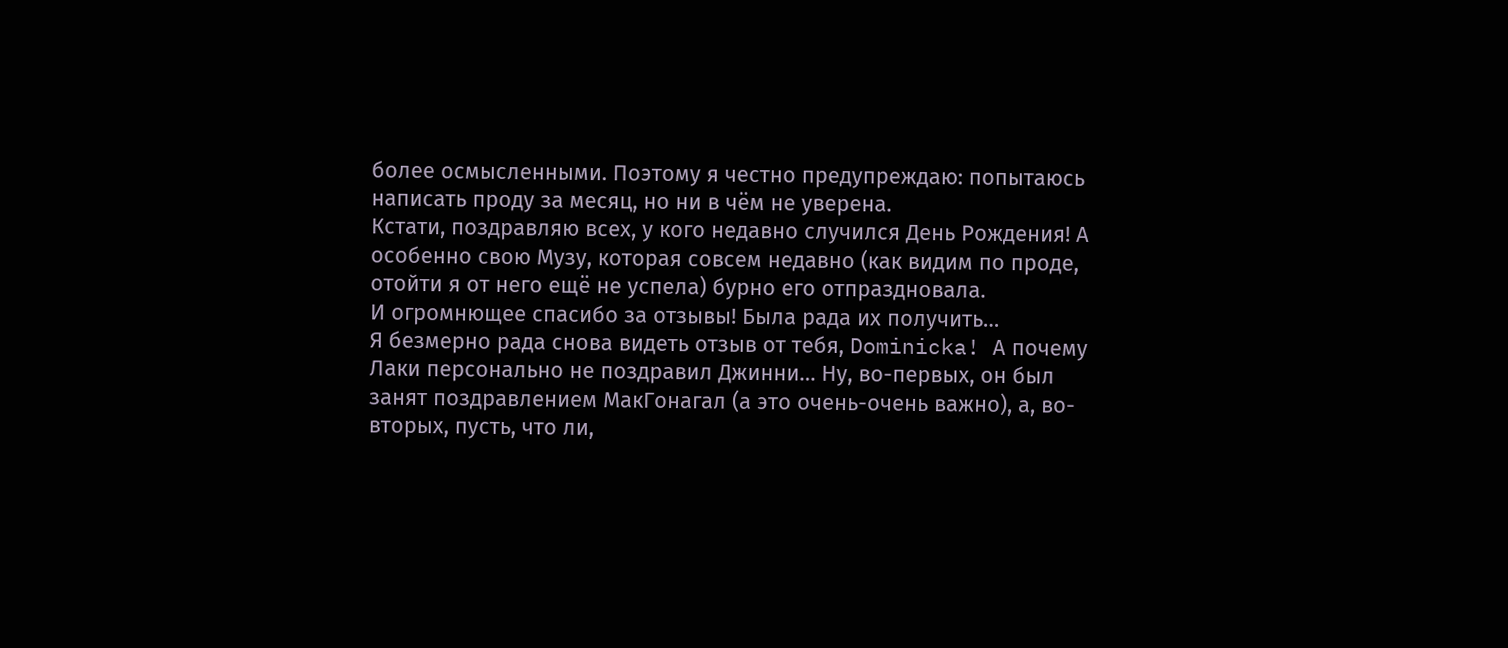более осмысленными. Поэтому я честно предупреждаю: попытаюсь написать проду за месяц, но ни в чём не уверена.
Кстати, поздравляю всех, у кого недавно случился День Рождения! А особенно свою Музу, которая совсем недавно (как видим по проде, отойти я от него ещё не успела) бурно его отпраздновала.
И огромнющее спасибо за отзывы! Была рада их получить…
Я безмерно рада снова видеть отзыв от тебя, Dominicka! А почему Лаки персонально не поздравил Джинни… Ну, во-первых, он был занят поздравлением МакГонагал (а это очень-очень важно), а, во-вторых, пусть, что ли,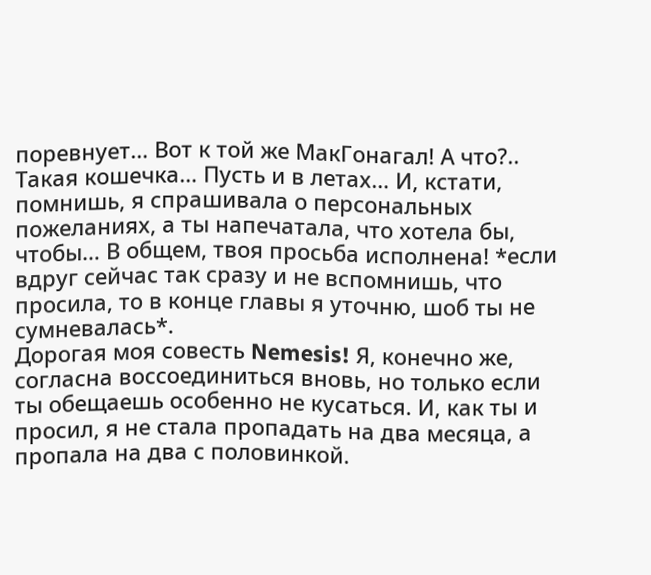поревнует… Вот к той же МакГонагал! А что?.. Такая кошечка… Пусть и в летах… И, кстати, помнишь, я спрашивала о персональных пожеланиях, а ты напечатала, что хотела бы, чтобы… В общем, твоя просьба исполнена! *если вдруг сейчас так сразу и не вспомнишь, что просила, то в конце главы я уточню, шоб ты не сумневалась*.
Дорогая моя совесть Nemesis! Я, конечно же, согласна воссоединиться вновь, но только если ты обещаешь особенно не кусаться. И, как ты и просил, я не стала пропадать на два месяца, а пропала на два с половинкой.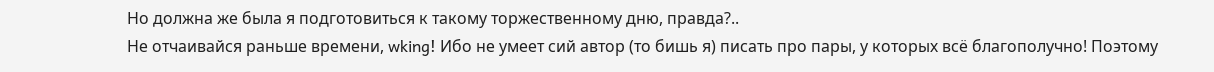Но должна же была я подготовиться к такому торжественному дню, правда?..
Не отчаивайся раньше времени, wking! Ибо не умеет сий автор (то бишь я) писать про пары, у которых всё благополучно! Поэтому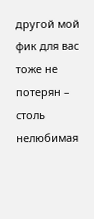другой мой фик для вас тоже не потерян – столь нелюбимая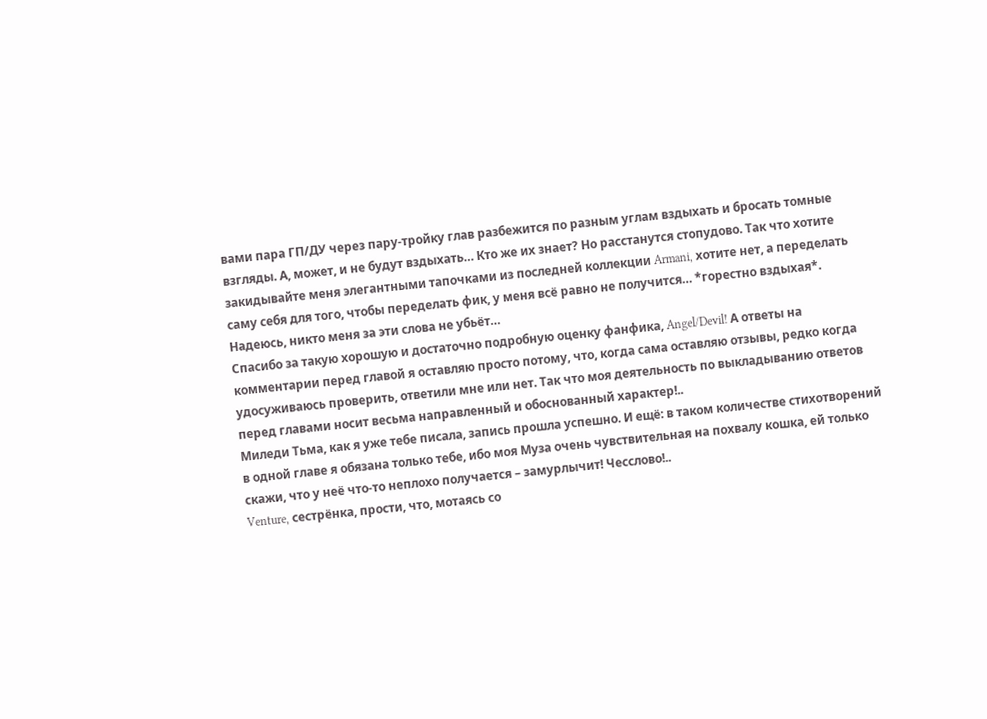вами пара ГП/ДУ через пару-тройку глав разбежится по разным углам вздыхать и бросать томные взгляды. А, может, и не будут вздыхать… Кто же их знает? Но расстанутся стопудово. Так что хотите закидывайте меня элегантными тапочками из последней коллекции Armani, хотите нет, а переделать саму себя для того, чтобы переделать фик, у меня всё равно не получится… *горестно вздыхая*. Надеюсь, никто меня за эти слова не убьёт…
Спасибо за такую хорошую и достаточно подробную оценку фанфика, Angel/Devil! А ответы на комментарии перед главой я оставляю просто потому, что, когда сама оставляю отзывы, редко когда удосуживаюсь проверить, ответили мне или нет. Так что моя деятельность по выкладыванию ответов перед главами носит весьма направленный и обоснованный характер!..
Миледи Тьма, как я уже тебе писала, запись прошла успешно. И ещё: в таком количестве стихотворений в одной главе я обязана только тебе, ибо моя Муза очень чувствительная на похвалу кошка, ей только скажи, что у неё что-то неплохо получается – замурлычит! Чесслово!..
Venture, сестрёнка, прости, что, мотаясь со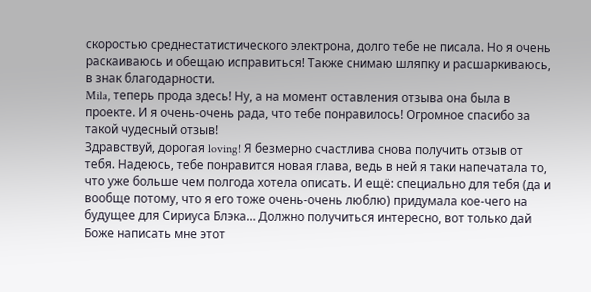скоростью среднестатистического электрона, долго тебе не писала. Но я очень раскаиваюсь и обещаю исправиться! Также снимаю шляпку и расшаркиваюсь, в знак благодарности.
Mila, теперь прода здесь! Ну, а на момент оставления отзыва она была в проекте. И я очень-очень рада, что тебе понравилось! Огромное спасибо за такой чудесный отзыв!
Здравствуй, дорогая loving! Я безмерно счастлива снова получить отзыв от тебя. Надеюсь, тебе понравится новая глава, ведь в ней я таки напечатала то, что уже больше чем полгода хотела описать. И ещё: специально для тебя (да и вообще потому, что я его тоже очень-очень люблю) придумала кое-чего на будущее для Сириуса Блэка… Должно получиться интересно, вот только дай Боже написать мне этот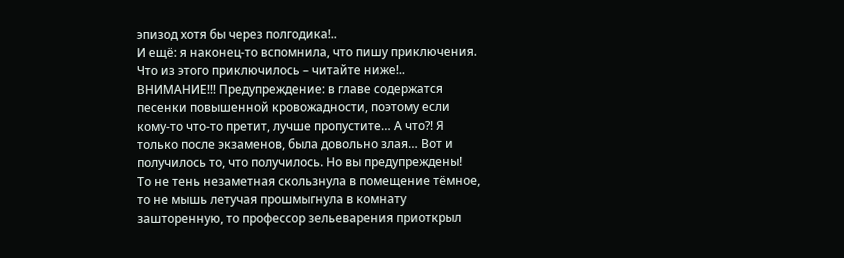эпизод хотя бы через полгодика!..
И ещё: я наконец-то вспомнила, что пишу приключения. Что из этого приключилось – читайте ниже!..
ВНИМАНИЕ!!! Предупреждение: в главе содержатся песенки повышенной кровожадности, поэтому если кому-то что-то претит, лучше пропустите… А что?! Я только после экзаменов, была довольно злая… Вот и получилось то, что получилось. Но вы предупреждены!
То не тень незаметная скользнула в помещение тёмное, то не мышь летучая прошмыгнула в комнату зашторенную, то профессор зельеварения приоткрыл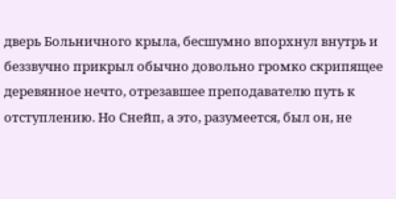дверь Больничного крыла, бесшумно впорхнул внутрь и беззвучно прикрыл обычно довольно громко скрипящее деревянное нечто, отрезавшее преподавателю путь к отступлению. Но Снейп, а это, разумеется, был он, не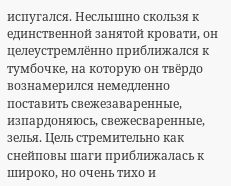испугался. Неслышно скользя к единственной занятой кровати, он целеустремлённо приближался к тумбочке, на которую он твёрдо вознамерился немедленно поставить свежезаваренные, изпардоняюсь, свежесваренные, зелья. Цель стремительно как снейповы шаги приближалась к широко, но очень тихо и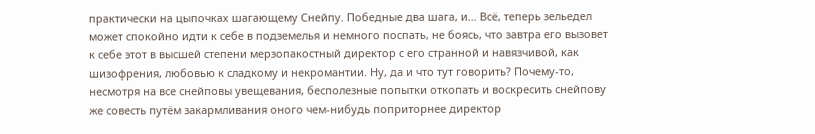практически на цыпочках шагающему Снейпу. Победные два шага, и… Всё, теперь зельедел может спокойно идти к себе в подземелья и немного поспать, не боясь, что завтра его вызовет к себе этот в высшей степени мерзопакостный директор с его странной и навязчивой, как шизофрения, любовью к сладкому и некромантии. Ну, да и что тут говорить? Почему-то, несмотря на все снейповы увещевания, бесполезные попытки откопать и воскресить снейпову же совесть путём закармливания оного чем-нибудь поприторнее директор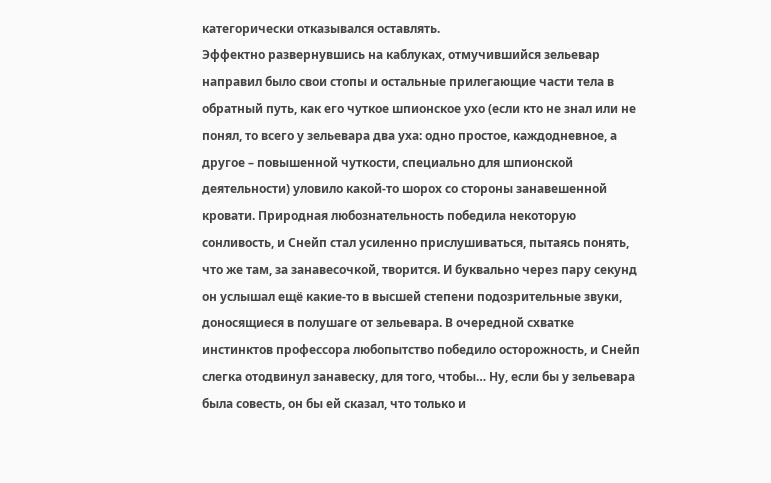категорически отказывался оставлять.
Эффектно развернувшись на каблуках, отмучившийся зельевар направил было свои стопы и остальные прилегающие части тела в обратный путь, как его чуткое шпионское ухо (если кто не знал или не понял, то всего у зельевара два уха: одно простое, каждодневное, а другое – повышенной чуткости, специально для шпионской деятельности) уловило какой-то шорох со стороны занавешенной кровати. Природная любознательность победила некоторую сонливость, и Снейп стал усиленно прислушиваться, пытаясь понять, что же там, за занавесочкой, творится. И буквально через пару секунд он услышал ещё какие-то в высшей степени подозрительные звуки, доносящиеся в полушаге от зельевара. В очередной схватке инстинктов профессора любопытство победило осторожность, и Снейп слегка отодвинул занавеску, для того, чтобы… Ну, если бы у зельевара была совесть, он бы ей сказал, что только и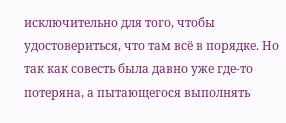исключительно для того, чтобы удостовериться, что там всё в порядке. Но так как совесть была давно уже где-то потеряна, а пытающегося выполнять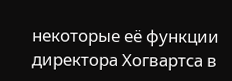некоторые её функции директора Хогвартса в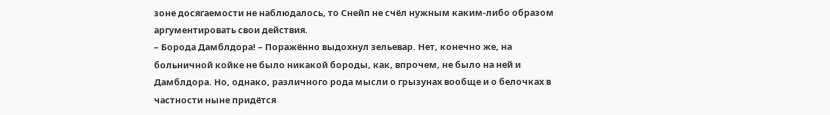зоне досягаемости не наблюдалось, то Снейп не счёл нужным каким-либо образом аргументировать свои действия.
– Борода Дамблдора! – Поражённо выдохнул зельевар. Нет, конечно же, на больничной койке не было никакой бороды, как, впрочем, не было на ней и Дамблдора. Но, однако, различного рода мысли о грызунах вообще и о белочках в частности ныне придётся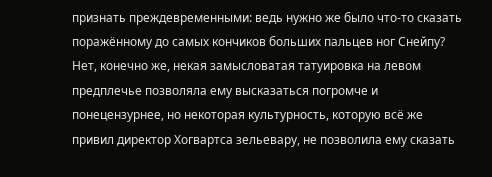признать преждевременными: ведь нужно же было что-то сказать поражённому до самых кончиков больших пальцев ног Снейпу? Нет, конечно же, некая замысловатая татуировка на левом предплечье позволяла ему высказаться погромче и понецензурнее, но некоторая культурность, которую всё же привил директор Хогвартса зельевару, не позволила ему сказать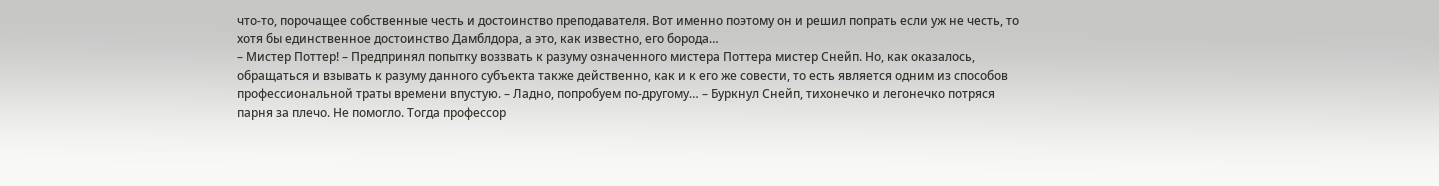что-то, порочащее собственные честь и достоинство преподавателя. Вот именно поэтому он и решил попрать если уж не честь, то хотя бы единственное достоинство Дамблдора, а это, как известно, его борода…
– Мистер Поттер! – Предпринял попытку воззвать к разуму означенного мистера Поттера мистер Снейп. Но, как оказалось, обращаться и взывать к разуму данного субъекта также действенно, как и к его же совести, то есть является одним из способов профессиональной траты времени впустую. – Ладно, попробуем по-другому… – Буркнул Снейп, тихонечко и легонечко потряся парня за плечо. Не помогло. Тогда профессор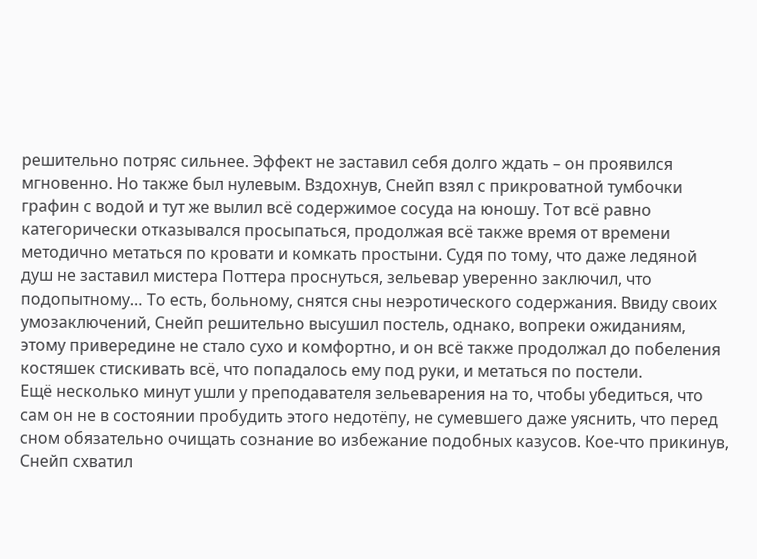решительно потряс сильнее. Эффект не заставил себя долго ждать – он проявился мгновенно. Но также был нулевым. Вздохнув, Снейп взял с прикроватной тумбочки графин с водой и тут же вылил всё содержимое сосуда на юношу. Тот всё равно категорически отказывался просыпаться, продолжая всё также время от времени методично метаться по кровати и комкать простыни. Судя по тому, что даже ледяной душ не заставил мистера Поттера проснуться, зельевар уверенно заключил, что подопытному… То есть, больному, снятся сны неэротического содержания. Ввиду своих умозаключений, Снейп решительно высушил постель, однако, вопреки ожиданиям, этому привередине не стало сухо и комфортно, и он всё также продолжал до побеления костяшек стискивать всё, что попадалось ему под руки, и метаться по постели.
Ещё несколько минут ушли у преподавателя зельеварения на то, чтобы убедиться, что сам он не в состоянии пробудить этого недотёпу, не сумевшего даже уяснить, что перед сном обязательно очищать сознание во избежание подобных казусов. Кое-что прикинув, Снейп схватил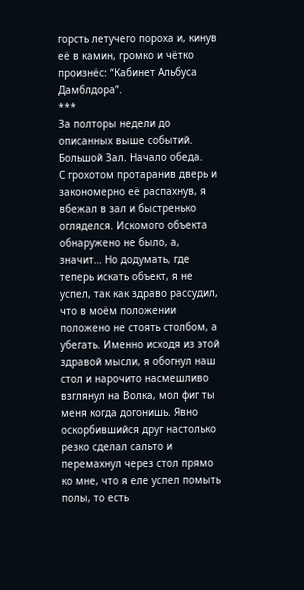горсть летучего пороха и, кинув её в камин, громко и чётко произнёс: “Кабинет Альбуса Дамблдора”.
***
За полторы недели до описанных выше событий. Большой Зал. Начало обеда.
С грохотом протаранив дверь и закономерно её распахнув, я вбежал в зал и быстренько огляделся. Искомого объекта обнаружено не было, а, значит… Но додумать, где теперь искать объект, я не успел, так как здраво рассудил, что в моём положении положено не стоять столбом, а убегать. Именно исходя из этой здравой мысли, я обогнул наш стол и нарочито насмешливо взглянул на Волка, мол фиг ты меня когда догонишь. Явно оскорбившийся друг настолько резко сделал сальто и перемахнул через стол прямо ко мне, что я еле успел помыть полы, то есть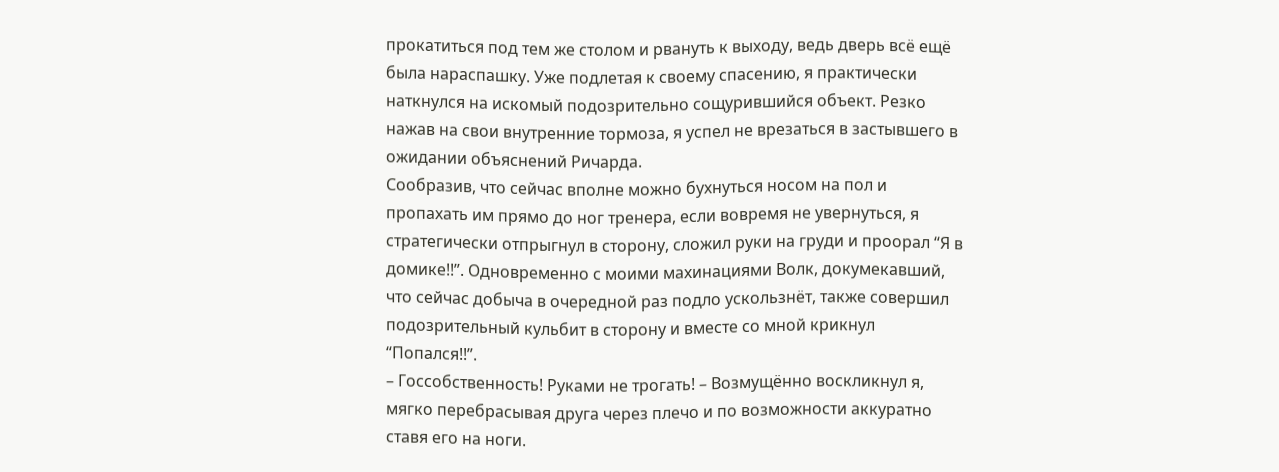прокатиться под тем же столом и рвануть к выходу, ведь дверь всё ещё была нараспашку. Уже подлетая к своему спасению, я практически наткнулся на искомый подозрительно сощурившийся объект. Резко нажав на свои внутренние тормоза, я успел не врезаться в застывшего в ожидании объяснений Ричарда.
Сообразив, что сейчас вполне можно бухнуться носом на пол и пропахать им прямо до ног тренера, если вовремя не увернуться, я стратегически отпрыгнул в сторону, сложил руки на груди и проорал “Я в домике!!”. Одновременно с моими махинациями Волк, докумекавший, что сейчас добыча в очередной раз подло ускользнёт, также совершил подозрительный кульбит в сторону и вместе со мной крикнул “Попался!!”.
– Госсобственность! Руками не трогать! – Возмущённо воскликнул я, мягко перебрасывая друга через плечо и по возможности аккуратно ставя его на ноги.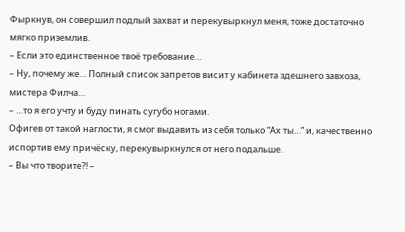Фыркнув, он совершил подлый захват и перекувыркнул меня, тоже достаточно мягко приземлив.
– Если это единственное твоё требование…
– Ну, почему же… Полный список запретов висит у кабинета здешнего завхоза, мистера Филча…
– …то я его учту и буду пинать сугубо ногами.
Офигев от такой наглости, я смог выдавить из себя только “Ах ты…” и, качественно испортив ему причёску, перекувыркнулся от него подальше.
– Вы что творите?! –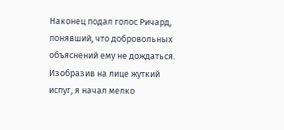Наконец подал голос Ричард, понявший, что добровольных объяснений ему не дождаться. Изобразив на лице жуткий испуг, я начал мелко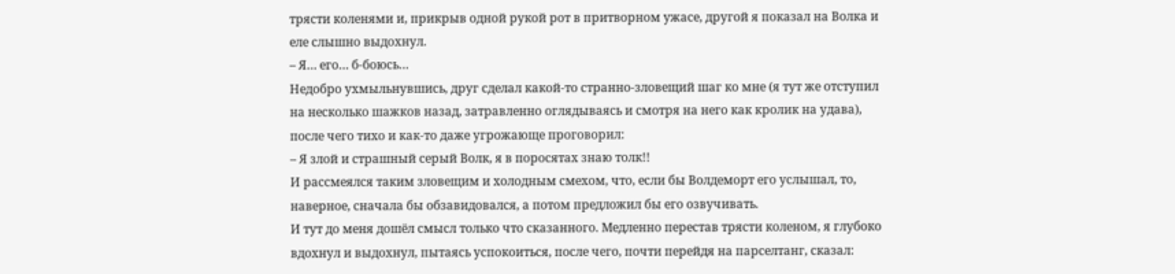трясти коленями и, прикрыв одной рукой рот в притворном ужасе, другой я показал на Волка и еле слышно выдохнул.
– Я… его… б-боюсь…
Недобро ухмыльнувшись, друг сделал какой-то странно-зловещий шаг ко мне (я тут же отступил на несколько шажков назад, затравленно оглядываясь и смотря на него как кролик на удава), после чего тихо и как-то даже угрожающе проговорил:
– Я злой и страшный серый Волк, я в поросятах знаю толк!!
И рассмеялся таким зловещим и холодным смехом, что, если бы Волдеморт его услышал, то, наверное, сначала бы обзавидовался, а потом предложил бы его озвучивать.
И тут до меня дошёл смысл только что сказанного. Медленно перестав трясти коленом, я глубоко вдохнул и выдохнул, пытаясь успокоиться, после чего, почти перейдя на парселтанг, сказал: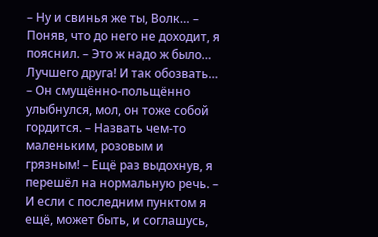– Ну и свинья же ты, Волк… – Поняв, что до него не доходит, я пояснил. – Это ж надо ж было… Лучшего друга! И так обозвать… – Он смущённо-польщённо улыбнулся, мол, он тоже собой гордится. – Назвать чем-то маленьким, розовым и грязным! – Ещё раз выдохнув, я перешёл на нормальную речь. – И если с последним пунктом я ещё, может быть, и соглашусь,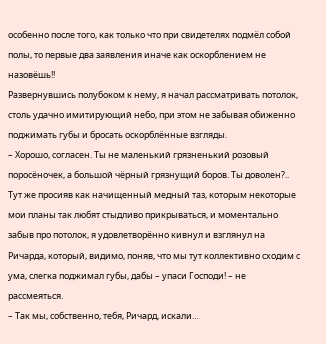особенно после того, как только что при свидетелях подмёл собой полы, то первые два заявления иначе как оскорблением не назовёшь!!
Развернувшись полубоком к нему, я начал рассматривать потолок, столь удачно имитирующий небо, при этом не забывая обиженно поджимать губы и бросать оскорблённые взгляды.
– Хорошо, согласен. Ты не маленький грязненький розовый поросёночек, а большой чёрный грязнущий боров. Ты доволен?..
Тут же просияв как начищенный медный таз, которым некоторые мои планы так любят стыдливо прикрываться, и моментально забыв про потолок, я удовлетворённо кивнул и взглянул на Ричарда, который, видимо, поняв, что мы тут коллективно сходим с ума, слегка поджимал губы, дабы – упаси Господи! – не рассмеяться.
– Так мы, собственно, тебя, Ричард, искали…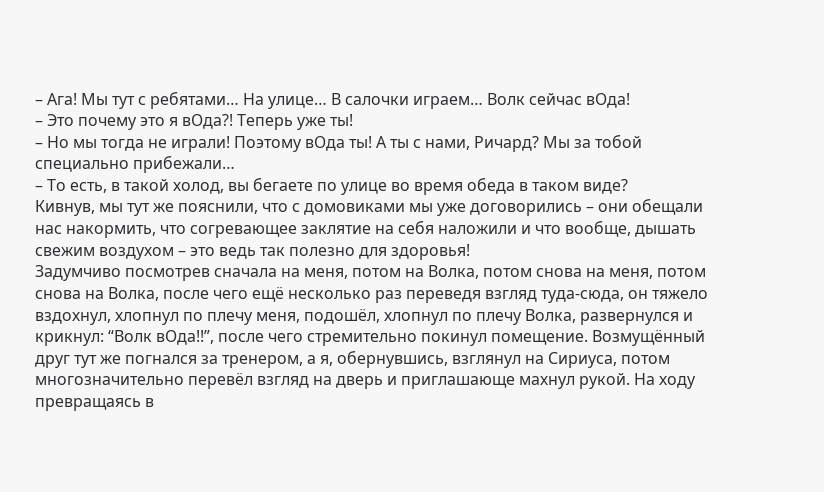– Ага! Мы тут с ребятами… На улице… В салочки играем… Волк сейчас вОда!
– Это почему это я вОда?! Теперь уже ты!
– Но мы тогда не играли! Поэтому вОда ты! А ты с нами, Ричард? Мы за тобой специально прибежали…
– То есть, в такой холод, вы бегаете по улице во время обеда в таком виде?
Кивнув, мы тут же пояснили, что с домовиками мы уже договорились – они обещали нас накормить, что согревающее заклятие на себя наложили и что вообще, дышать свежим воздухом – это ведь так полезно для здоровья!
Задумчиво посмотрев сначала на меня, потом на Волка, потом снова на меня, потом снова на Волка, после чего ещё несколько раз переведя взгляд туда-сюда, он тяжело вздохнул, хлопнул по плечу меня, подошёл, хлопнул по плечу Волка, развернулся и крикнул: “Волк вОда!!”, после чего стремительно покинул помещение. Возмущённый друг тут же погнался за тренером, а я, обернувшись, взглянул на Сириуса, потом многозначительно перевёл взгляд на дверь и приглашающе махнул рукой. На ходу превращаясь в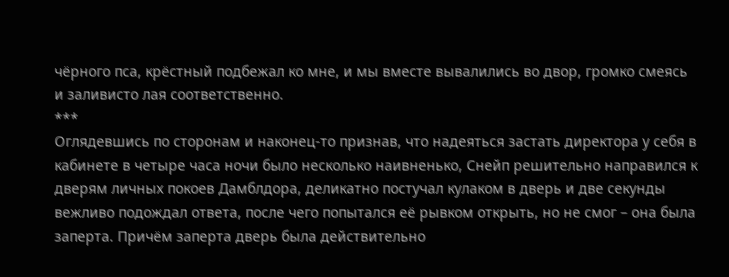чёрного пса, крёстный подбежал ко мне, и мы вместе вывалились во двор, громко смеясь и заливисто лая соответственно.
***
Оглядевшись по сторонам и наконец-то признав, что надеяться застать директора у себя в кабинете в четыре часа ночи было несколько наивненько, Снейп решительно направился к дверям личных покоев Дамблдора, деликатно постучал кулаком в дверь и две секунды вежливо подождал ответа, после чего попытался её рывком открыть, но не смог – она была заперта. Причём заперта дверь была действительно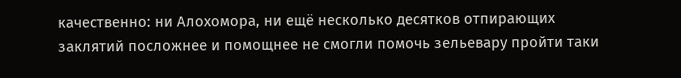качественно: ни Алохомора, ни ещё несколько десятков отпирающих заклятий посложнее и помощнее не смогли помочь зельевару пройти таки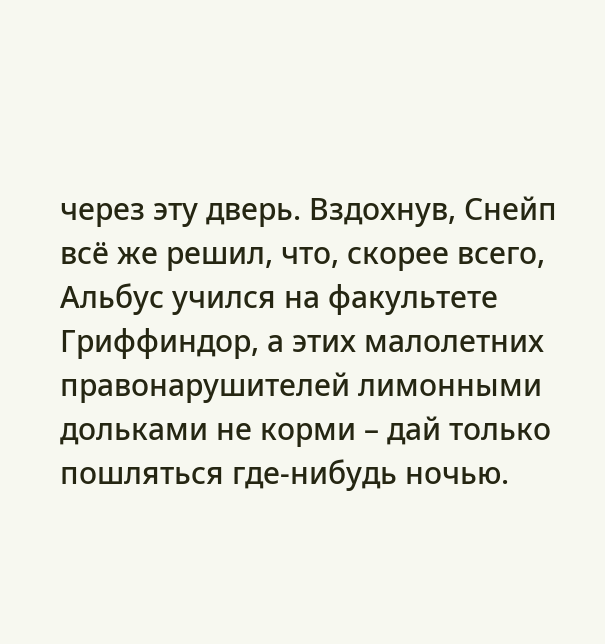через эту дверь. Вздохнув, Снейп всё же решил, что, скорее всего, Альбус учился на факультете Гриффиндор, а этих малолетних правонарушителей лимонными дольками не корми – дай только пошляться где-нибудь ночью.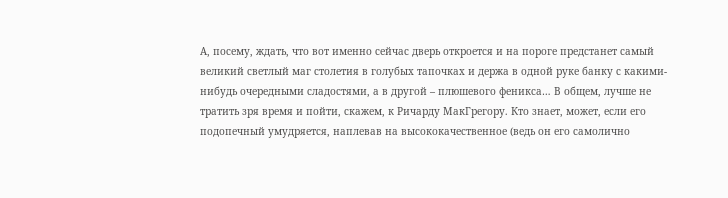А, посему, ждать, что вот именно сейчас дверь откроется и на пороге предстанет самый великий светлый маг столетия в голубых тапочках и держа в одной руке банку с какими-нибудь очередными сладостями, а в другой – плюшевого феникса… В общем, лучше не тратить зря время и пойти, скажем, к Ричарду МакГрегору. Кто знает, может, если его подопечный умудряется, наплевав на высококачественное (ведь он его самолично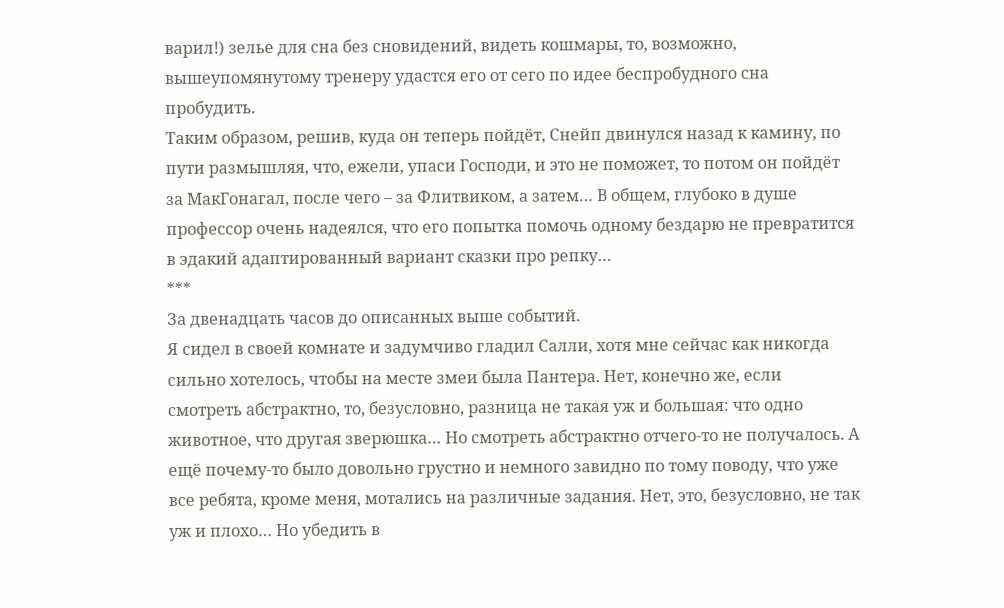варил!) зелье для сна без сновидений, видеть кошмары, то, возможно, вышеупомянутому тренеру удастся его от сего по идее беспробудного сна пробудить.
Таким образом, решив, куда он теперь пойдёт, Снейп двинулся назад к камину, по пути размышляя, что, ежели, упаси Господи, и это не поможет, то потом он пойдёт за МакГонагал, после чего – за Флитвиком, а затем… В общем, глубоко в душе профессор очень надеялся, что его попытка помочь одному бездарю не превратится в эдакий адаптированный вариант сказки про репку…
***
За двенадцать часов до описанных выше событий.
Я сидел в своей комнате и задумчиво гладил Салли, хотя мне сейчас как никогда сильно хотелось, чтобы на месте змеи была Пантера. Нет, конечно же, если смотреть абстрактно, то, безусловно, разница не такая уж и большая: что одно животное, что другая зверюшка… Но смотреть абстрактно отчего-то не получалось. А ещё почему-то было довольно грустно и немного завидно по тому поводу, что уже все ребята, кроме меня, мотались на различные задания. Нет, это, безусловно, не так уж и плохо… Но убедить в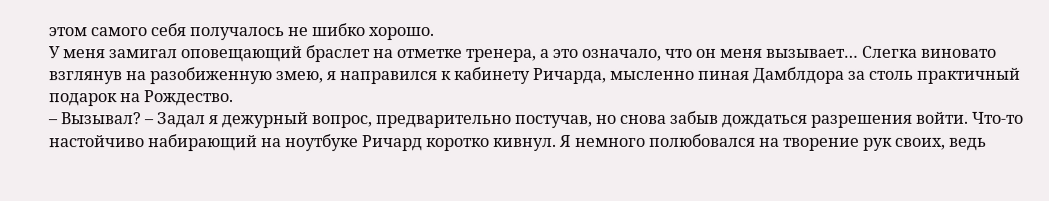этом самого себя получалось не шибко хорошо.
У меня замигал оповещающий браслет на отметке тренера, а это означало, что он меня вызывает… Слегка виновато взглянув на разобиженную змею, я направился к кабинету Ричарда, мысленно пиная Дамблдора за столь практичный подарок на Рождество.
– Вызывал? – Задал я дежурный вопрос, предварительно постучав, но снова забыв дождаться разрешения войти. Что-то настойчиво набирающий на ноутбуке Ричард коротко кивнул. Я немного полюбовался на творение рук своих, ведь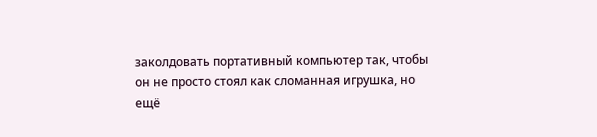заколдовать портативный компьютер так, чтобы он не просто стоял как сломанная игрушка, но ещё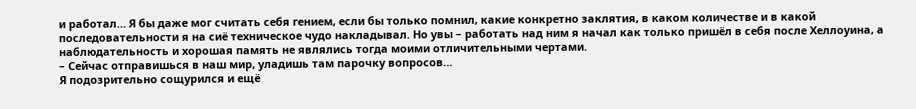и работал… Я бы даже мог считать себя гением, если бы только помнил, какие конкретно заклятия, в каком количестве и в какой последовательности я на сиё техническое чудо накладывал. Но увы – работать над ним я начал как только пришёл в себя после Хеллоуина, а наблюдательность и хорошая память не являлись тогда моими отличительными чертами.
– Сейчас отправишься в наш мир, уладишь там парочку вопросов…
Я подозрительно сощурился и ещё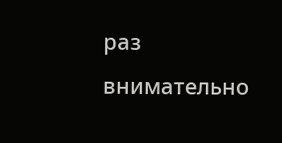раз внимательно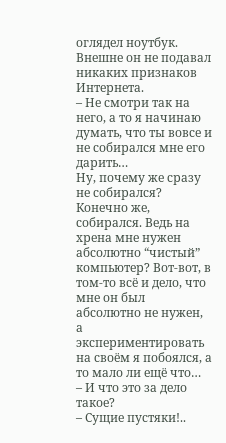оглядел ноутбук. Внешне он не подавал никаких признаков Интернета.
– Не смотри так на него, а то я начинаю думать, что ты вовсе и не собирался мне его дарить…
Ну, почему же сразу не собирался? Конечно же, собирался. Ведь на хрена мне нужен абсолютно “чистый” компьютер? Вот-вот, в том-то всё и дело, что мне он был абсолютно не нужен, а экспериментировать на своём я побоялся, а то мало ли ещё что…
– И что это за дело такое?
– Сущие пустяки!..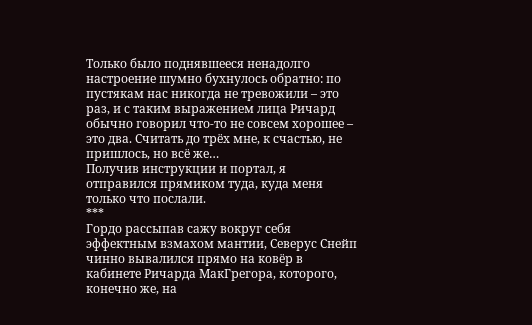Только было поднявшееся ненадолго настроение шумно бухнулось обратно: по пустякам нас никогда не тревожили – это раз, и с таким выражением лица Ричард обычно говорил что-то не совсем хорошее – это два. Считать до трёх мне, к счастью, не пришлось, но всё же…
Получив инструкции и портал, я отправился прямиком туда, куда меня только что послали.
***
Гордо рассыпав сажу вокруг себя эффектным взмахом мантии, Северус Снейп чинно вывалился прямо на ковёр в кабинете Ричарда МакГрегора, которого, конечно же, на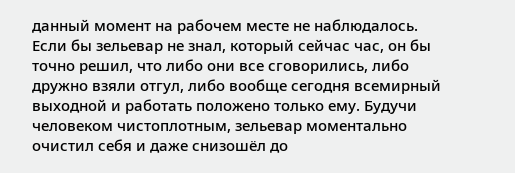данный момент на рабочем месте не наблюдалось. Если бы зельевар не знал, который сейчас час, он бы точно решил, что либо они все сговорились, либо дружно взяли отгул, либо вообще сегодня всемирный выходной и работать положено только ему. Будучи человеком чистоплотным, зельевар моментально очистил себя и даже снизошёл до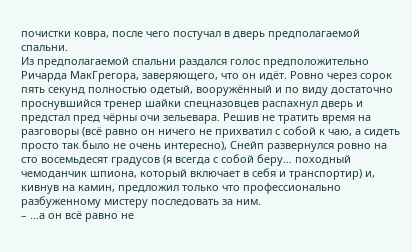почистки ковра, после чего постучал в дверь предполагаемой спальни.
Из предполагаемой спальни раздался голос предположительно Ричарда МакГрегора, заверяющего, что он идёт. Ровно через сорок пять секунд полностью одетый, вооружённый и по виду достаточно проснувшийся тренер шайки спецназовцев распахнул дверь и предстал пред чёрны очи зельевара. Решив не тратить время на разговоры (всё равно он ничего не прихватил с собой к чаю, а сидеть просто так было не очень интересно), Снейп развернулся ровно на сто восемьдесят градусов (я всегда с собой беру… походный чемоданчик шпиона, который включает в себя и транспортир) и, кивнув на камин, предложил только что профессионально разбуженному мистеру последовать за ним.
– …а он всё равно не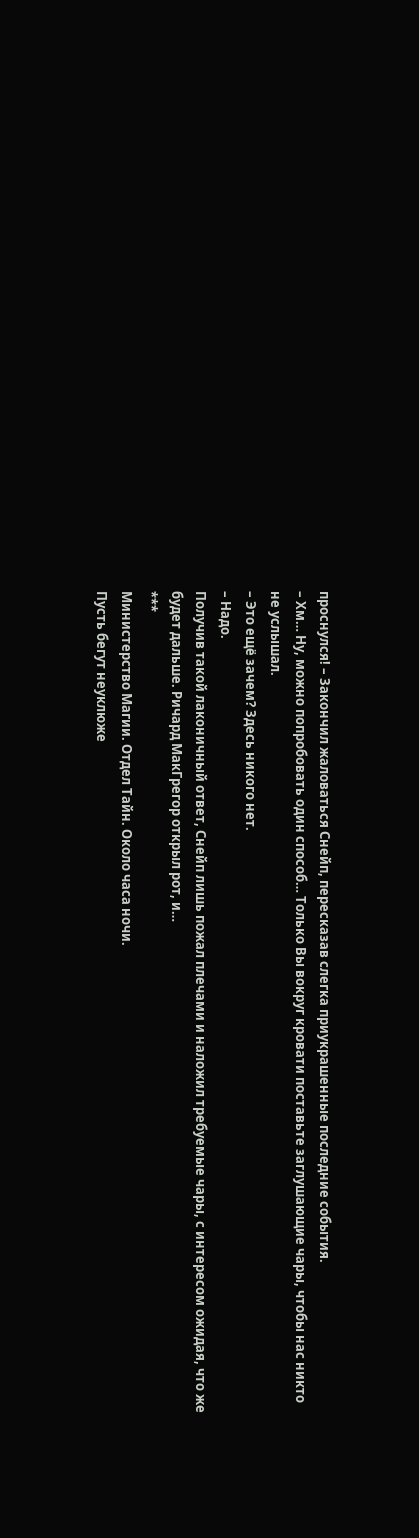проснулся! – Закончил жаловаться Снейп, пересказав слегка приукрашенные последние события.
– Хм… Ну, можно попробовать один способ… Только Вы вокруг кровати поставьте заглушающие чары, чтобы нас никто не услышал.
– Это ещё зачем? Здесь никого нет.
– Надо.
Получив такой лаконичный ответ, Снейп лишь пожал плечами и наложил требуемые чары, с интересом ожидая, что же будет дальше. Ричард МакГрегор открыл рот, и…
***
Министерство Магии. Отдел Тайн. Около часа ночи.
Пусть бегут неуклюже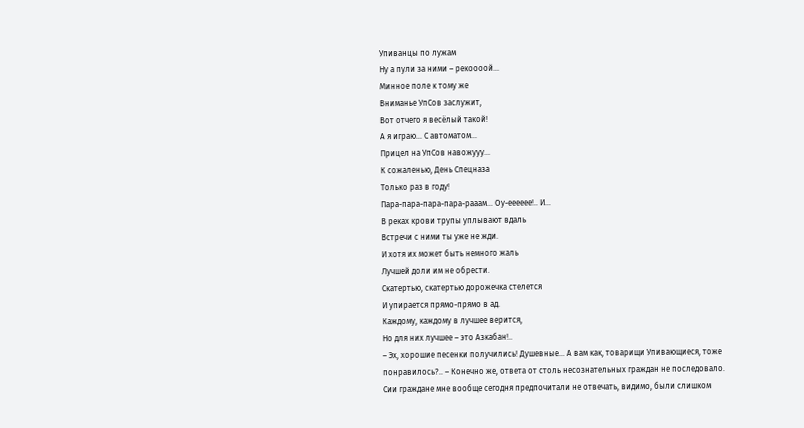Упиванцы по лужам
Ну а пули за ними – рекоооой…
Минное поле к тому же
Вниманье УпСов заслужит,
Вот отчего я весёлый такой!
А я играю… С автоматом…
Прицел на УпСов навожууу…
К сожаленью, День Спецназа
Только раз в году!
Пара-пара-пара-пара-рааам… Оу-ееееее!.. И…
В реках крови трупы уплывают вдаль
Встречи с ними ты уже не жди.
И хотя их может быть немного жаль
Лучшей доли им не обрести.
Скатертью, скатертью дорожечка стелется
И упирается прямо-прямо в ад.
Каждому, каждому в лучшее верится,
Но для них лучшее – это Азкабан!..
– Эх, хорошие песенки получились! Душевные… А вам как, товарищи Упивающиеся, тоже понравилось?.. – Конечно же, ответа от столь несознательных граждан не последовало. Сии граждане мне вообще сегодня предпочитали не отвечать, видимо, были слишком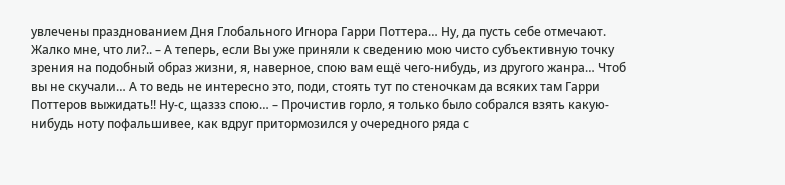увлечены празднованием Дня Глобального Игнора Гарри Поттера… Ну, да пусть себе отмечают. Жалко мне, что ли?.. – А теперь, если Вы уже приняли к сведению мою чисто субъективную точку зрения на подобный образ жизни, я, наверное, спою вам ещё чего-нибудь, из другого жанра… Чтоб вы не скучали… А то ведь не интересно это, поди, стоять тут по стеночкам да всяких там Гарри Поттеров выжидать!! Ну-с, щаззз спою… – Прочистив горло, я только было собрался взять какую-нибудь ноту пофальшивее, как вдруг притормозился у очередного ряда с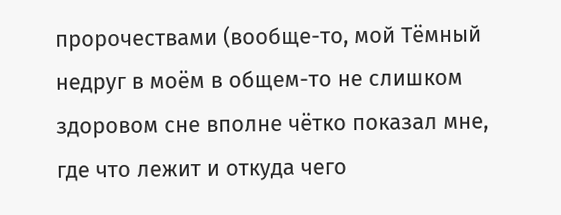пророчествами (вообще-то, мой Тёмный недруг в моём в общем-то не слишком здоровом сне вполне чётко показал мне, где что лежит и откуда чего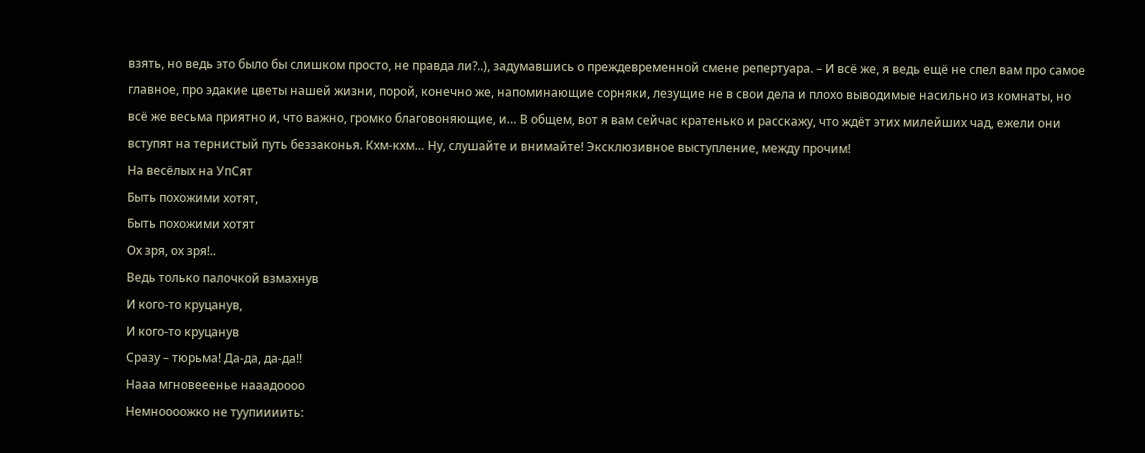взять, но ведь это было бы слишком просто, не правда ли?..), задумавшись о преждевременной смене репертуара. – И всё же, я ведь ещё не спел вам про самое главное, про эдакие цветы нашей жизни, порой, конечно же, напоминающие сорняки, лезущие не в свои дела и плохо выводимые насильно из комнаты, но всё же весьма приятно и, что важно, громко благовоняющие, и… В общем, вот я вам сейчас кратенько и расскажу, что ждёт этих милейших чад, ежели они вступят на тернистый путь беззаконья. Кхм-кхм… Ну, слушайте и внимайте! Эксклюзивное выступление, между прочим!
На весёлых на УпСят
Быть похожими хотят,
Быть похожими хотят
Ох зря, ох зря!..
Ведь только палочкой взмахнув
И кого-то круцанув,
И кого-то круцанув
Сразу – тюрьма! Да-да, да-да!!
Нааа мгновееенье нааадоооо
Немноооожко не туупиииить: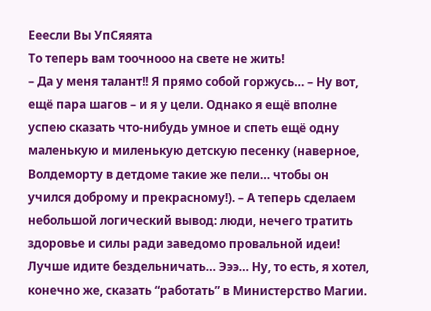Ееесли Вы УпСяяята
То теперь вам тоочнооо на свете не жить!
– Да у меня талант!! Я прямо собой горжусь… – Ну вот, ещё пара шагов – и я у цели. Однако я ещё вполне успею сказать что-нибудь умное и спеть ещё одну маленькую и миленькую детскую песенку (наверное, Волдеморту в детдоме такие же пели… чтобы он учился доброму и прекрасному!). – А теперь сделаем небольшой логический вывод: люди, нечего тратить здоровье и силы ради заведомо провальной идеи! Лучше идите бездельничать… Эээ… Ну, то есть, я хотел, конечно же, сказать “работать” в Министерство Магии.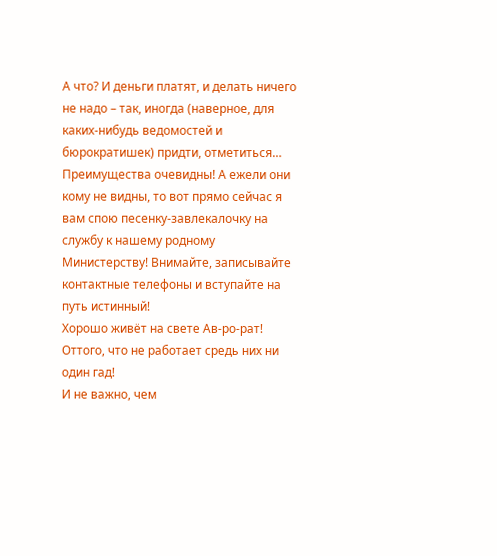А что? И деньги платят, и делать ничего не надо – так, иногда (наверное, для каких-нибудь ведомостей и бюрократишек) придти, отметиться… Преимущества очевидны! А ежели они кому не видны, то вот прямо сейчас я вам спою песенку-завлекалочку на службу к нашему родному Министерству! Внимайте, записывайте контактные телефоны и вступайте на путь истинный!
Хорошо живёт на свете Ав-ро-рат!
Оттого, что не работает средь них ни один гад!
И не важно, чем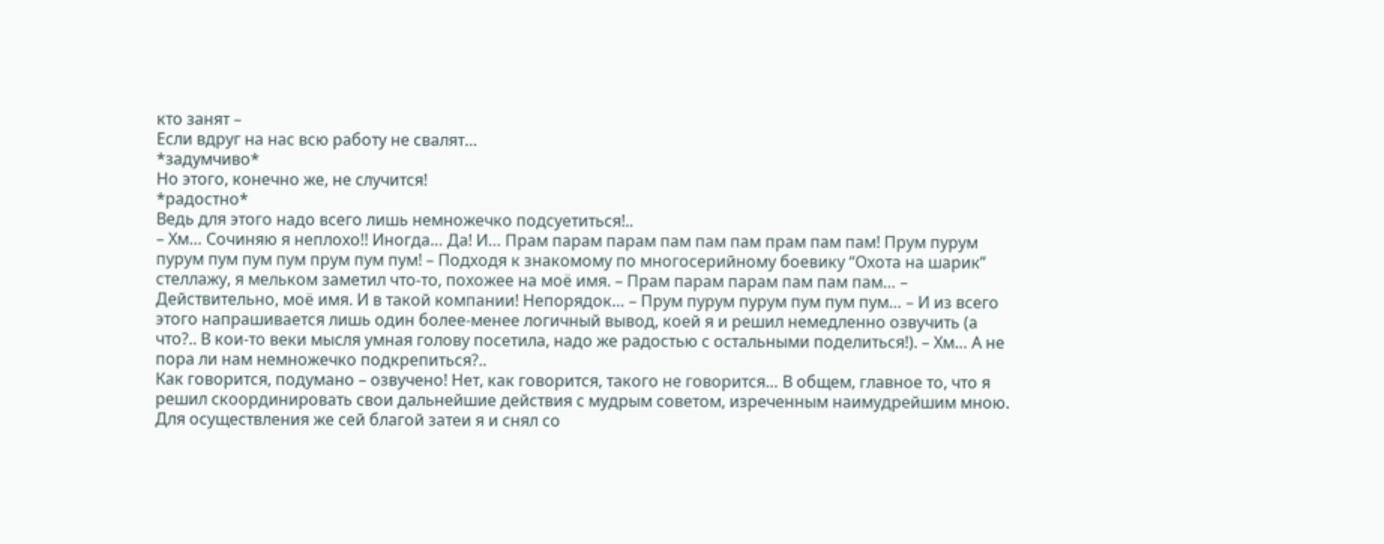кто занят –
Если вдруг на нас всю работу не свалят…
*задумчиво*
Но этого, конечно же, не случится!
*радостно*
Ведь для этого надо всего лишь немножечко подсуетиться!..
– Хм… Сочиняю я неплохо!! Иногда… Да! И… Прам парам парам пам пам пам прам пам пам! Прум пурум пурум пум пум пум прум пум пум! – Подходя к знакомому по многосерийному боевику “Охота на шарик” стеллажу, я мельком заметил что-то, похожее на моё имя. – Прам парам парам пам пам пам… – Действительно, моё имя. И в такой компании! Непорядок… – Прум пурум пурум пум пум пум… – И из всего этого напрашивается лишь один более-менее логичный вывод, коей я и решил немедленно озвучить (а что?.. В кои-то веки мысля умная голову посетила, надо же радостью с остальными поделиться!). – Хм… А не пора ли нам немножечко подкрепиться?..
Как говорится, подумано – озвучено! Нет, как говорится, такого не говорится… В общем, главное то, что я решил скоординировать свои дальнейшие действия с мудрым советом, изреченным наимудрейшим мною. Для осуществления же сей благой затеи я и снял со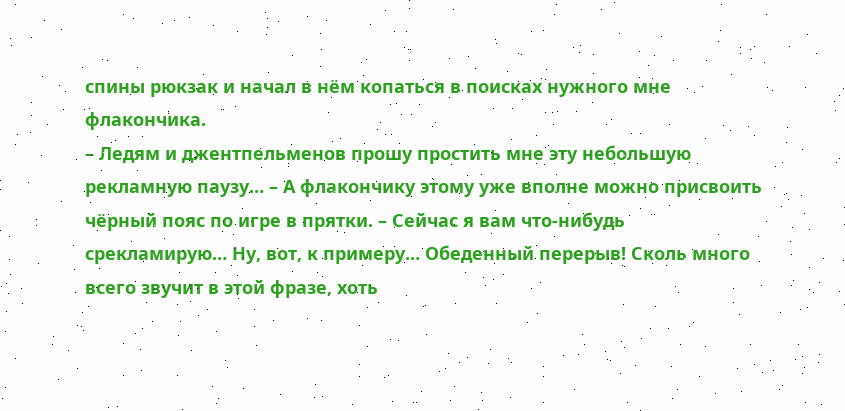спины рюкзак и начал в нём копаться в поисках нужного мне флакончика.
– Ледям и джентпельменов прошу простить мне эту небольшую рекламную паузу… – А флакончику этому уже вполне можно присвоить чёрный пояс по игре в прятки. – Сейчас я вам что-нибудь срекламирую… Ну, вот, к примеру… Обеденный перерыв! Сколь много всего звучит в этой фразе, хоть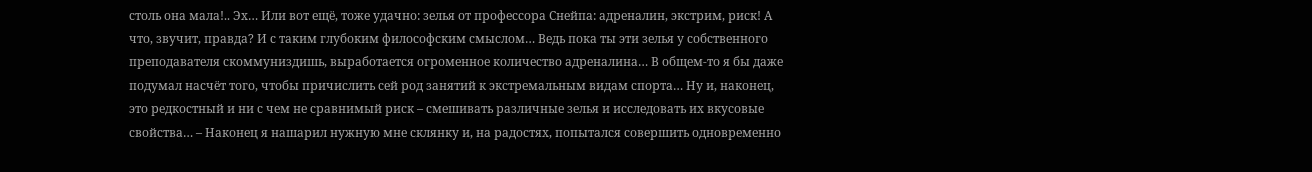столь она мала!.. Эх… Или вот ещё, тоже удачно: зелья от профессора Снейпа: адреналин, экстрим, риск! А что, звучит, правда? И с таким глубоким философским смыслом… Ведь пока ты эти зелья у собственного преподавателя скоммуниздишь, выработается огроменное количество адреналина… В общем-то я бы даже подумал насчёт того, чтобы причислить сей род занятий к экстремальным видам спорта… Ну и, наконец, это редкостный и ни с чем не сравнимый риск – смешивать различные зелья и исследовать их вкусовые свойства… – Наконец я нашарил нужную мне склянку и, на радостях, попытался совершить одновременно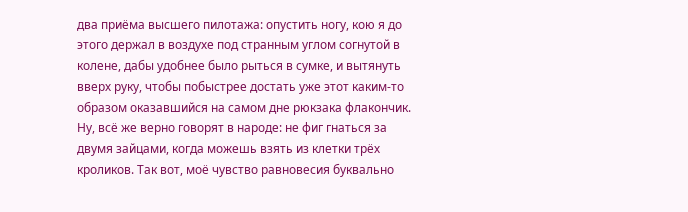два приёма высшего пилотажа: опустить ногу, кою я до этого держал в воздухе под странным углом согнутой в колене, дабы удобнее было рыться в сумке, и вытянуть вверх руку, чтобы побыстрее достать уже этот каким-то образом оказавшийся на самом дне рюкзака флакончик. Ну, всё же верно говорят в народе: не фиг гнаться за двумя зайцами, когда можешь взять из клетки трёх кроликов. Так вот, моё чувство равновесия буквально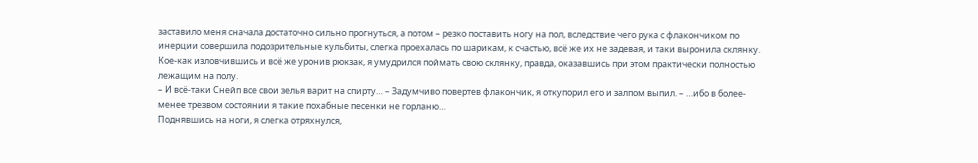заставило меня сначала достаточно сильно прогнуться, а потом – резко поставить ногу на пол, вследствие чего рука с флакончиком по инерции совершила подозрительные кульбиты, слегка проехалась по шарикам, к счастью, всё же их не задевая, и таки выронила склянку. Кое-как изловчившись и всё же уронив рюкзак, я умудрился поймать свою склянку, правда, оказавшись при этом практически полностью лежащим на полу.
– И всё-таки Снейп все свои зелья варит на спирту… – Задумчиво повертев флакончик, я откупорил его и залпом выпил. – …ибо в более-менее трезвом состоянии я такие похабные песенки не горланю…
Поднявшись на ноги, я слегка отряхнулся,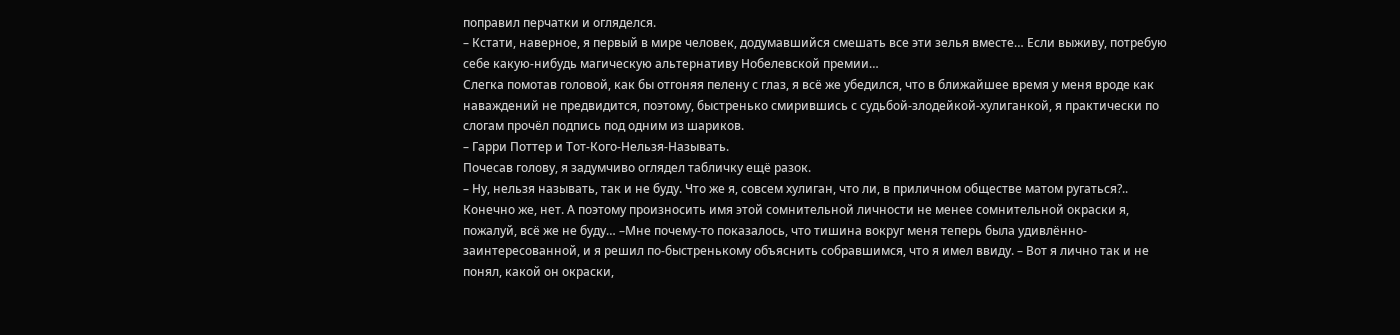поправил перчатки и огляделся.
– Кстати, наверное, я первый в мире человек, додумавшийся смешать все эти зелья вместе… Если выживу, потребую себе какую-нибудь магическую альтернативу Нобелевской премии…
Слегка помотав головой, как бы отгоняя пелену с глаз, я всё же убедился, что в ближайшее время у меня вроде как наваждений не предвидится, поэтому, быстренько смирившись с судьбой-злодейкой-хулиганкой, я практически по слогам прочёл подпись под одним из шариков.
– Гарри Поттер и Тот-Кого-Нельзя-Называть.
Почесав голову, я задумчиво оглядел табличку ещё разок.
– Ну, нельзя называть, так и не буду. Что же я, совсем хулиган, что ли, в приличном обществе матом ругаться?.. Конечно же, нет. А поэтому произносить имя этой сомнительной личности не менее сомнительной окраски я, пожалуй, всё же не буду… –Мне почему-то показалось, что тишина вокруг меня теперь была удивлённо-заинтересованной, и я решил по-быстренькому объяснить собравшимся, что я имел ввиду. – Вот я лично так и не понял, какой он окраски,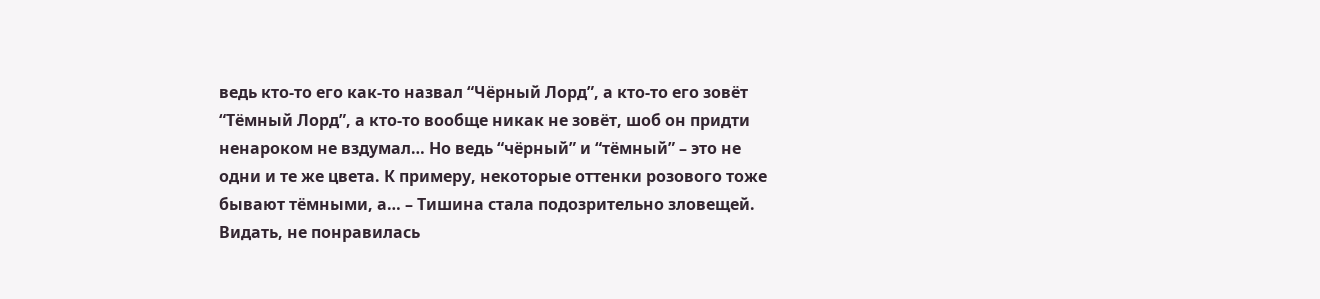ведь кто-то его как-то назвал “Чёрный Лорд”, а кто-то его зовёт “Тёмный Лорд”, а кто-то вообще никак не зовёт, шоб он придти ненароком не вздумал… Но ведь “чёрный” и “тёмный” – это не одни и те же цвета. К примеру, некоторые оттенки розового тоже бывают тёмными, а… – Тишина стала подозрительно зловещей. Видать, не понравилась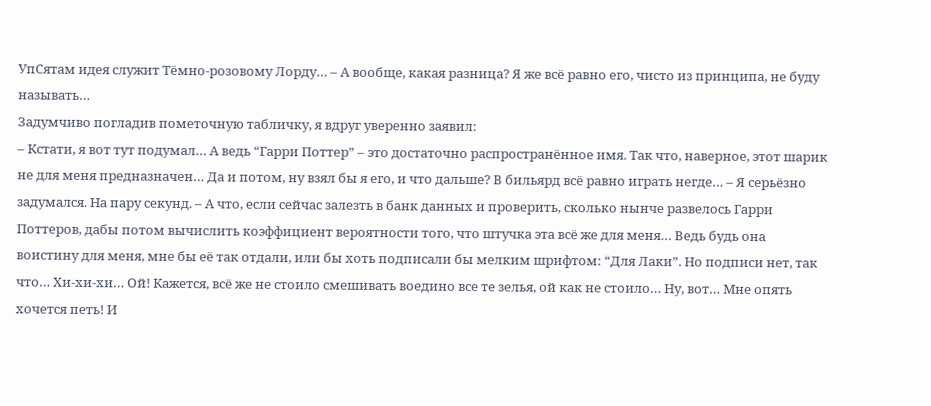УпСятам идея служит Тёмно-розовому Лорду… – А вообще, какая разница? Я же всё равно его, чисто из принципа, не буду называть…
Задумчиво погладив пометочную табличку, я вдруг уверенно заявил:
– Кстати, я вот тут подумал… А ведь “Гарри Поттер” – это достаточно распространённое имя. Так что, наверное, этот шарик не для меня предназначен… Да и потом, ну взял бы я его, и что дальше? В бильярд всё равно играть негде… – Я серьёзно задумался. На пару секунд. – А что, если сейчас залезть в банк данных и проверить, сколько нынче развелось Гарри Поттеров, дабы потом вычислить коэффициент вероятности того, что штучка эта всё же для меня… Ведь будь она воистину для меня, мне бы её так отдали, или бы хоть подписали бы мелким шрифтом: “Для Лаки”. Но подписи нет, так что… Хи-хи-хи… Ой! Кажется, всё же не стоило смешивать воедино все те зелья, ой как не стоило… Ну, вот… Мне опять хочется петь! И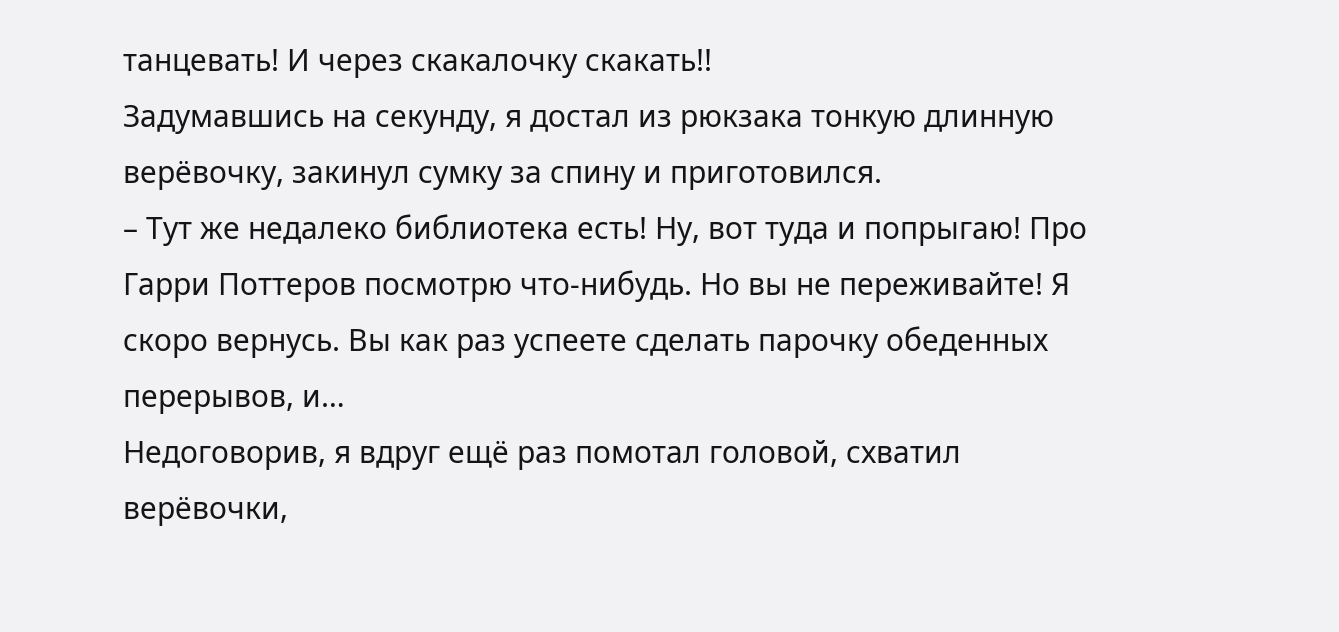танцевать! И через скакалочку скакать!!
Задумавшись на секунду, я достал из рюкзака тонкую длинную верёвочку, закинул сумку за спину и приготовился.
– Тут же недалеко библиотека есть! Ну, вот туда и попрыгаю! Про Гарри Поттеров посмотрю что-нибудь. Но вы не переживайте! Я скоро вернусь. Вы как раз успеете сделать парочку обеденных перерывов, и…
Недоговорив, я вдруг ещё раз помотал головой, схватил верёвочки,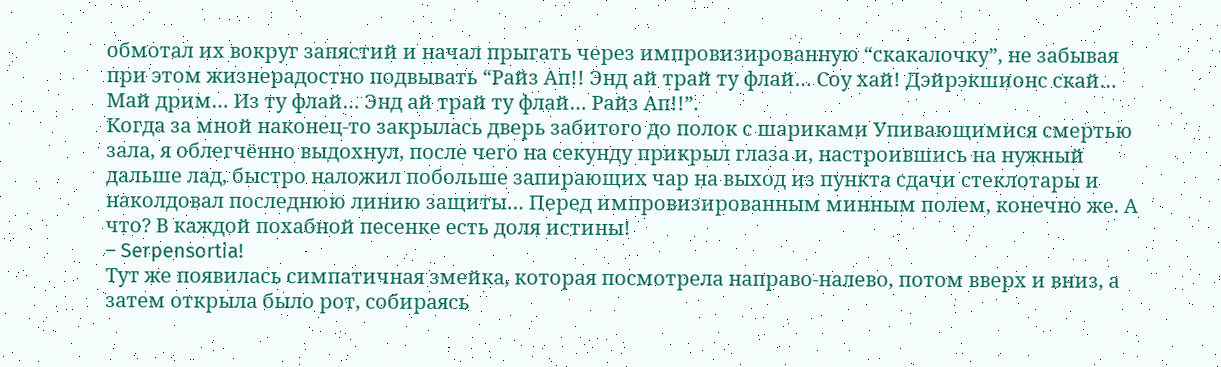обмотал их вокруг запястий и начал прыгать через импровизированную “скакалочку”, не забывая при этом жизнерадостно подвывать “Райз Ап!! Энд ай трай ту флай… Соу хай! Дэйрэкшионс скай… Май дрим… Из ту флай… Энд ай трай ту флай… Райз Ап!!”.
Когда за мной наконец-то закрылась дверь забитого до полок с шариками Упивающимися смертью зала, я облегчённо выдохнул, после чего на секунду прикрыл глаза и, настроившись на нужный дальше лад, быстро наложил побольше запирающих чар на выход из пункта сдачи стеклотары и наколдовал последнюю линию защиты… Перед импровизированным минным полем, конечно же. А что? В каждой похабной песенке есть доля истины!
– Serpensortia!
Тут же появилась симпатичная змейка, которая посмотрела направо-налево, потом вверх и вниз, а затем открыла было рот, собираясь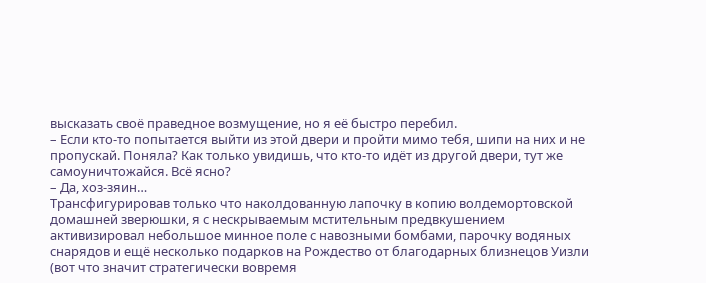высказать своё праведное возмущение, но я её быстро перебил.
– Если кто-то попытается выйти из этой двери и пройти мимо тебя, шипи на них и не пропускай. Поняла? Как только увидишь, что кто-то идёт из другой двери, тут же самоуничтожайся. Всё ясно?
– Да, хоз-зяин…
Трансфигурировав только что наколдованную лапочку в копию волдемортовской домашней зверюшки, я с нескрываемым мстительным предвкушением активизировал небольшое минное поле с навозными бомбами, парочку водяных снарядов и ещё несколько подарков на Рождество от благодарных близнецов Уизли (вот что значит стратегически вовремя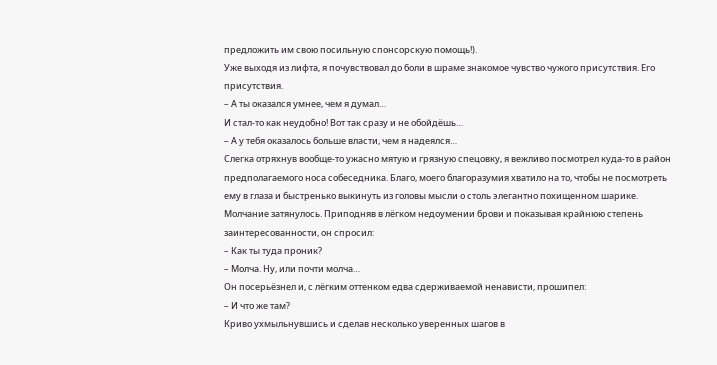предложить им свою посильную спонсорскую помощь!).
Уже выходя из лифта, я почувствовал до боли в шраме знакомое чувство чужого присутствия. Его присутствия.
– А ты оказался умнее, чем я думал…
И стал-то как неудобно! Вот так сразу и не обойдёшь…
– А у тебя оказалось больше власти, чем я надеялся…
Слегка отряхнув вообще-то ужасно мятую и грязную спецовку, я вежливо посмотрел куда-то в район предполагаемого носа собеседника. Благо, моего благоразумия хватило на то, чтобы не посмотреть ему в глаза и быстренько выкинуть из головы мысли о столь элегантно похищенном шарике. Молчание затянулось. Приподняв в лёгком недоумении брови и показывая крайнюю степень заинтересованности, он спросил:
– Как ты туда проник?
– Молча. Ну, или почти молча…
Он посерьёзнел и, с лёгким оттенком едва сдерживаемой ненависти, прошипел:
– И что же там?
Криво ухмыльнувшись и сделав несколько уверенных шагов в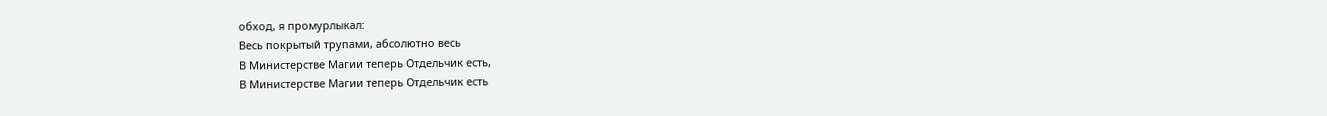обход, я промурлыкал:
Весь покрытый трупами, абсолютно весь
В Министерстве Магии теперь Отдельчик есть,
В Министерстве Магии теперь Отдельчик есть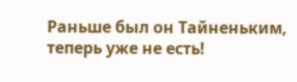Раньше был он Тайненьким, теперь уже не есть!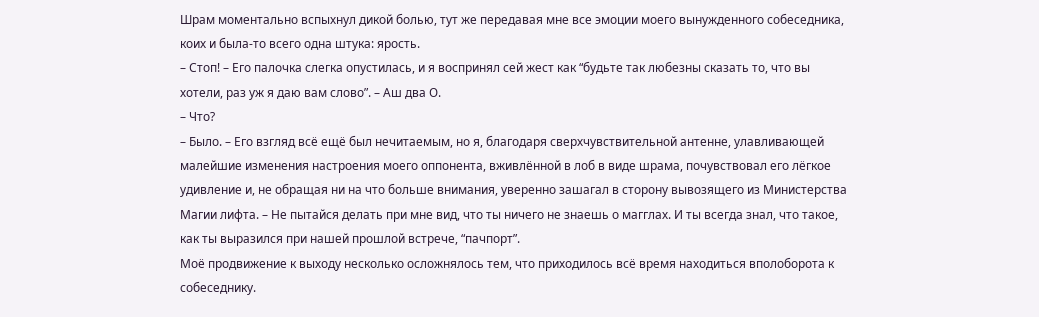Шрам моментально вспыхнул дикой болью, тут же передавая мне все эмоции моего вынужденного собеседника, коих и была-то всего одна штука: ярость.
– Стоп! – Его палочка слегка опустилась, и я воспринял сей жест как “будьте так любезны сказать то, что вы хотели, раз уж я даю вам слово”. – Аш два О.
– Что?
– Было. – Его взгляд всё ещё был нечитаемым, но я, благодаря сверхчувствительной антенне, улавливающей малейшие изменения настроения моего оппонента, вживлённой в лоб в виде шрама, почувствовал его лёгкое удивление и, не обращая ни на что больше внимания, уверенно зашагал в сторону вывозящего из Министерства Магии лифта. – Не пытайся делать при мне вид, что ты ничего не знаешь о магглах. И ты всегда знал, что такое, как ты выразился при нашей прошлой встрече, “пачпорт”.
Моё продвижение к выходу несколько осложнялось тем, что приходилось всё время находиться вполоборота к собеседнику.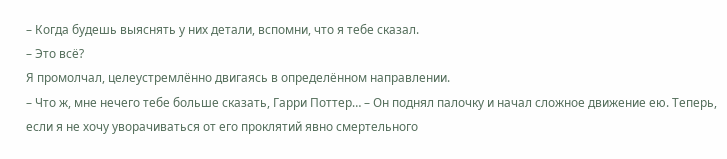– Когда будешь выяснять у них детали, вспомни, что я тебе сказал.
– Это всё?
Я промолчал, целеустремлённо двигаясь в определённом направлении.
– Что ж, мне нечего тебе больше сказать, Гарри Поттер… – Он поднял палочку и начал сложное движение ею. Теперь, если я не хочу уворачиваться от его проклятий явно смертельного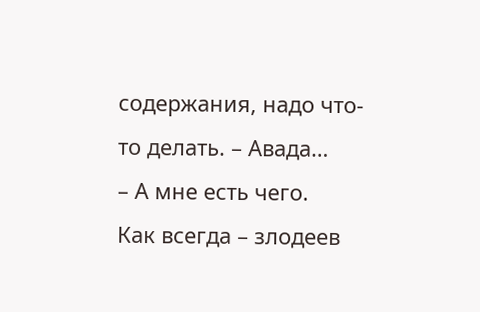содержания, надо что-то делать. – Авада…
– А мне есть чего.
Как всегда – злодеев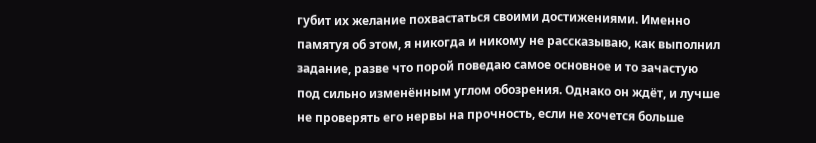губит их желание похвастаться своими достижениями. Именно памятуя об этом, я никогда и никому не рассказываю, как выполнил задание, разве что порой поведаю самое основное и то зачастую под сильно изменённым углом обозрения. Однако он ждёт, и лучше не проверять его нервы на прочность, если не хочется больше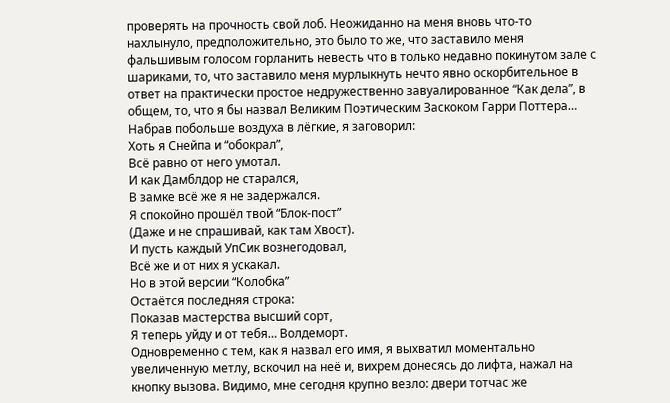проверять на прочность свой лоб. Неожиданно на меня вновь что-то нахлынуло, предположительно, это было то же, что заставило меня фальшивым голосом горланить невесть что в только недавно покинутом зале с шариками, то, что заставило меня мурлыкнуть нечто явно оскорбительное в ответ на практически простое недружественно завуалированное “Как дела”, в общем, то, что я бы назвал Великим Поэтическим Заскоком Гарри Поттера…
Набрав побольше воздуха в лёгкие, я заговорил:
Хоть я Снейпа и “обокрал”,
Всё равно от него умотал.
И как Дамблдор не старался,
В замке всё же я не задержался.
Я спокойно прошёл твой “Блок-пост”
(Даже и не спрашивай, как там Хвост).
И пусть каждый УпСик вознегодовал,
Всё же и от них я ускакал.
Но в этой версии “Колобка”
Остаётся последняя строка:
Показав мастерства высший сорт,
Я теперь уйду и от тебя… Волдеморт.
Одновременно с тем, как я назвал его имя, я выхватил моментально увеличенную метлу, вскочил на неё и, вихрем донесясь до лифта, нажал на кнопку вызова. Видимо, мне сегодня крупно везло: двери тотчас же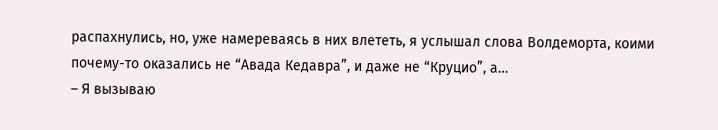распахнулись, но, уже намереваясь в них влететь, я услышал слова Волдеморта, коими почему-то оказались не “Авада Кедавра”, и даже не “Круцио”, а…
– Я вызываю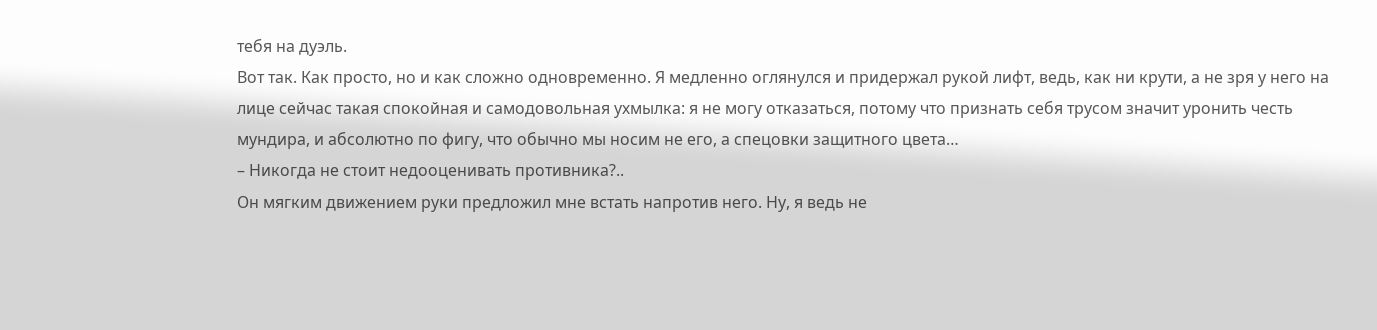тебя на дуэль.
Вот так. Как просто, но и как сложно одновременно. Я медленно оглянулся и придержал рукой лифт, ведь, как ни крути, а не зря у него на лице сейчас такая спокойная и самодовольная ухмылка: я не могу отказаться, потому что признать себя трусом значит уронить честь мундира, и абсолютно по фигу, что обычно мы носим не его, а спецовки защитного цвета…
– Никогда не стоит недооценивать противника?..
Он мягким движением руки предложил мне встать напротив него. Ну, я ведь не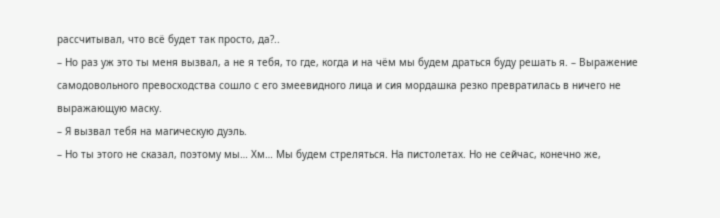рассчитывал, что всё будет так просто, да?..
– Но раз уж это ты меня вызвал, а не я тебя, то где, когда и на чём мы будем драться буду решать я. – Выражение самодовольного превосходства сошло с его змеевидного лица и сия мордашка резко превратилась в ничего не выражающую маску.
– Я вызвал тебя на магическую дуэль.
– Но ты этого не сказал, поэтому мы… Хм… Мы будем стреляться. На пистолетах. Но не сейчас, конечно же,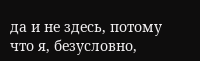да и не здесь, потому что я, безусловно,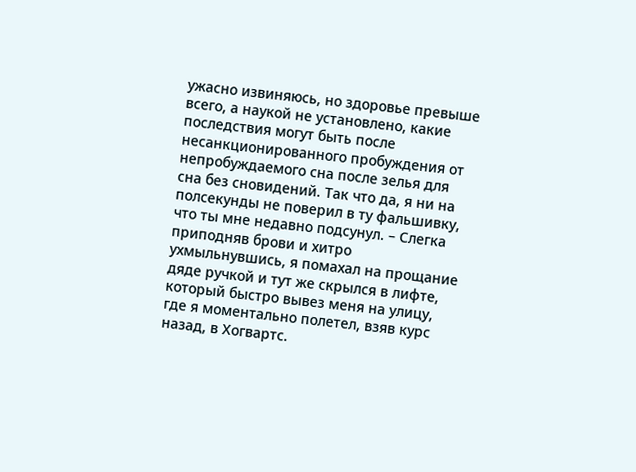ужасно извиняюсь, но здоровье превыше всего, а наукой не установлено, какие последствия могут быть после несанкционированного пробуждения от непробуждаемого сна после зелья для сна без сновидений. Так что да, я ни на полсекунды не поверил в ту фальшивку, что ты мне недавно подсунул. – Слегка приподняв брови и хитро ухмыльнувшись, я помахал на прощание дяде ручкой и тут же скрылся в лифте, который быстро вывез меня на улицу, где я моментально полетел, взяв курс назад, в Хогвартс.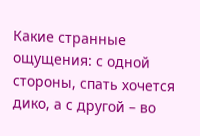Какие странные ощущения: с одной стороны, спать хочется дико, а с другой – во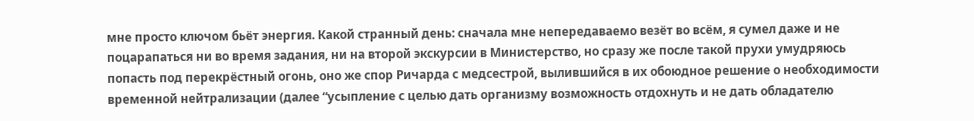мне просто ключом бьёт энергия. Какой странный день: сначала мне непередаваемо везёт во всём, я сумел даже и не поцарапаться ни во время задания, ни на второй экскурсии в Министерство, но сразу же после такой прухи умудряюсь попасть под перекрёстный огонь, оно же спор Ричарда с медсестрой, вылившийся в их обоюдное решение о необходимости временной нейтрализации (далее “усыпление с целью дать организму возможность отдохнуть и не дать обладателю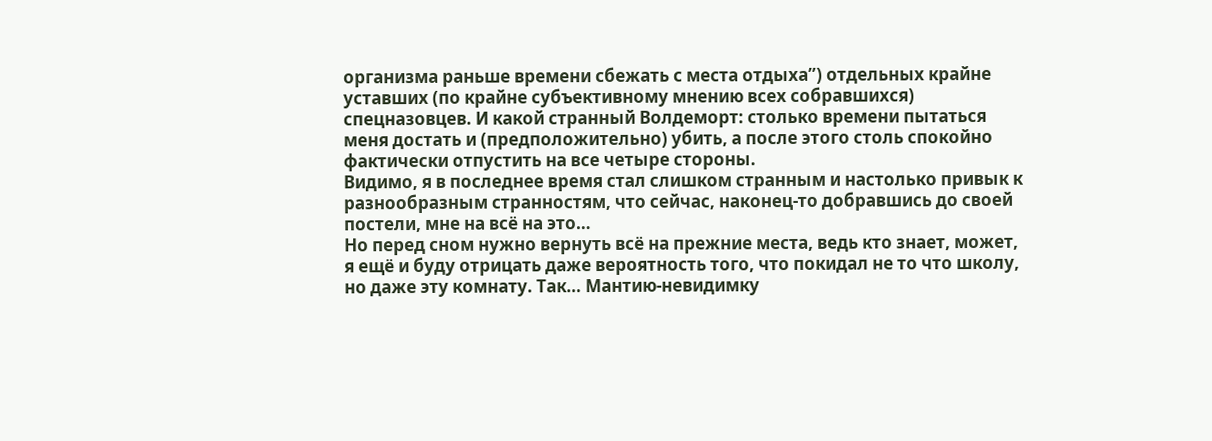организма раньше времени сбежать с места отдыха”) отдельных крайне уставших (по крайне субъективному мнению всех собравшихся) спецназовцев. И какой странный Волдеморт: столько времени пытаться меня достать и (предположительно) убить, а после этого столь спокойно фактически отпустить на все четыре стороны.
Видимо, я в последнее время стал слишком странным и настолько привык к разнообразным странностям, что сейчас, наконец-то добравшись до своей постели, мне на всё на это…
Но перед сном нужно вернуть всё на прежние места, ведь кто знает, может, я ещё и буду отрицать даже вероятность того, что покидал не то что школу, но даже эту комнату. Так… Мантию-невидимку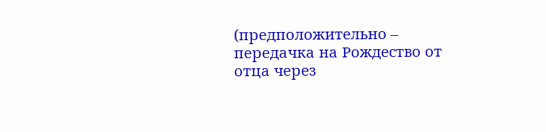(предположительно – передачка на Рождество от отца через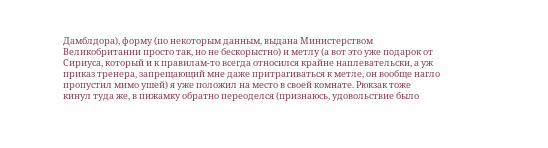Дамблдора), форму (по некоторым данным, выдана Министерством Великобритании просто так, но не бескорыстно) и метлу (а вот это уже подарок от Сириуса, который и к правилам-то всегда относился крайне наплевательски, а уж приказ тренера, запрещающий мне даже притрагиваться к метле, он вообще нагло пропустил мимо ушей) я уже положил на место в своей комнате. Рюкзак тоже кинул туда же, в пижамку обратно переоделся (признаюсь, удовольствие было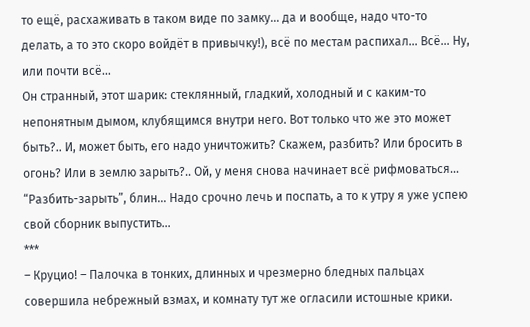то ещё, расхаживать в таком виде по замку… да и вообще, надо что-то делать, а то это скоро войдёт в привычку!), всё по местам распихал… Всё… Ну, или почти всё…
Он странный, этот шарик: стеклянный, гладкий, холодный и с каким-то непонятным дымом, клубящимся внутри него. Вот только что же это может быть?.. И, может быть, его надо уничтожить? Скажем, разбить? Или бросить в огонь? Или в землю зарыть?.. Ой, у меня снова начинает всё рифмоваться… “Разбить-зарыть”, блин… Надо срочно лечь и поспать, а то к утру я уже успею свой сборник выпустить…
***
– Круцио! – Палочка в тонких, длинных и чрезмерно бледных пальцах совершила небрежный взмах, и комнату тут же огласили истошные крики.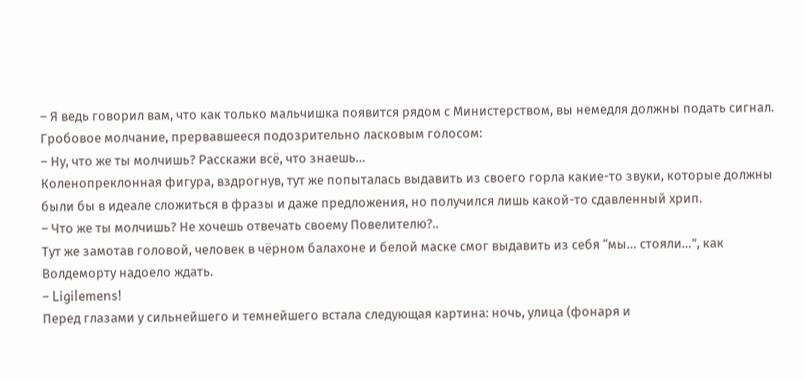– Я ведь говорил вам, что как только мальчишка появится рядом с Министерством, вы немедля должны подать сигнал.
Гробовое молчание, прервавшееся подозрительно ласковым голосом:
– Ну, что же ты молчишь? Расскажи всё, что знаешь…
Коленопреклонная фигура, вздрогнув, тут же попыталась выдавить из своего горла какие-то звуки, которые должны были бы в идеале сложиться в фразы и даже предложения, но получился лишь какой-то сдавленный хрип.
– Что же ты молчишь? Не хочешь отвечать своему Повелителю?..
Тут же замотав головой, человек в чёрном балахоне и белой маске смог выдавить из себя “мы… стояли…”, как Волдеморту надоело ждать.
– Ligilemens!
Перед глазами у сильнейшего и темнейшего встала следующая картина: ночь, улица (фонаря и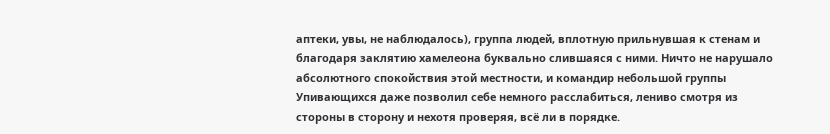аптеки, увы, не наблюдалось), группа людей, вплотную прильнувшая к стенам и благодаря заклятию хамелеона буквально слившаяся с ними. Ничто не нарушало абсолютного спокойствия этой местности, и командир небольшой группы Упивающихся даже позволил себе немного расслабиться, лениво смотря из стороны в сторону и нехотя проверяя, всё ли в порядке.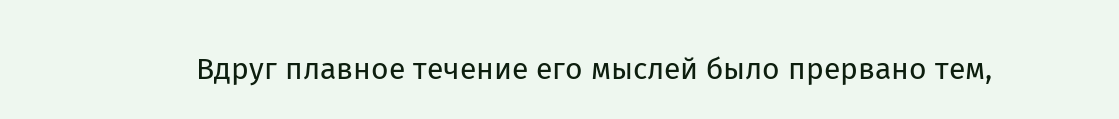Вдруг плавное течение его мыслей было прервано тем,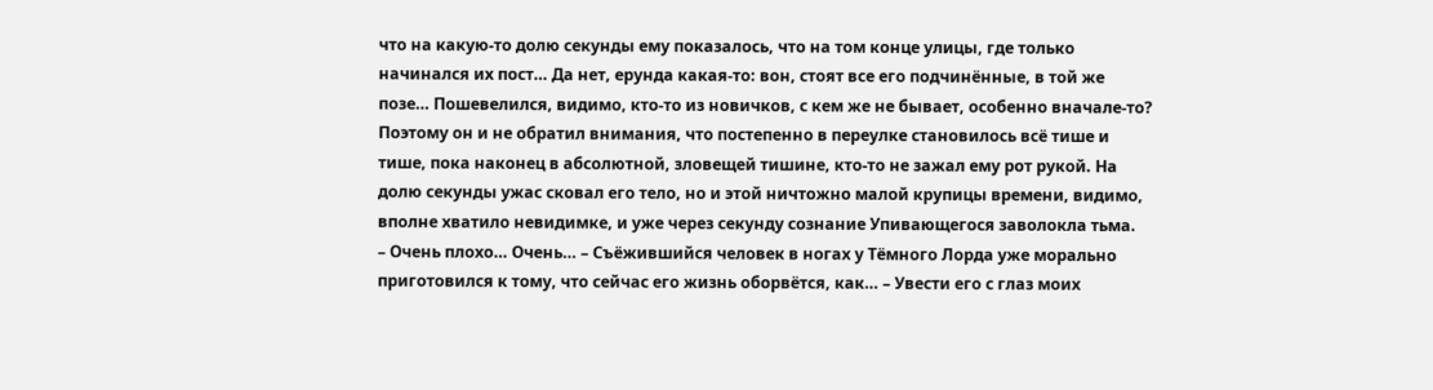что на какую-то долю секунды ему показалось, что на том конце улицы, где только начинался их пост… Да нет, ерунда какая-то: вон, стоят все его подчинённые, в той же позе… Пошевелился, видимо, кто-то из новичков, с кем же не бывает, особенно вначале-то? Поэтому он и не обратил внимания, что постепенно в переулке становилось всё тише и тише, пока наконец в абсолютной, зловещей тишине, кто-то не зажал ему рот рукой. На долю секунды ужас сковал его тело, но и этой ничтожно малой крупицы времени, видимо, вполне хватило невидимке, и уже через секунду сознание Упивающегося заволокла тьма.
– Очень плохо… Очень… – Съёжившийся человек в ногах у Тёмного Лорда уже морально приготовился к тому, что сейчас его жизнь оборвётся, как… – Увести его с глаз моих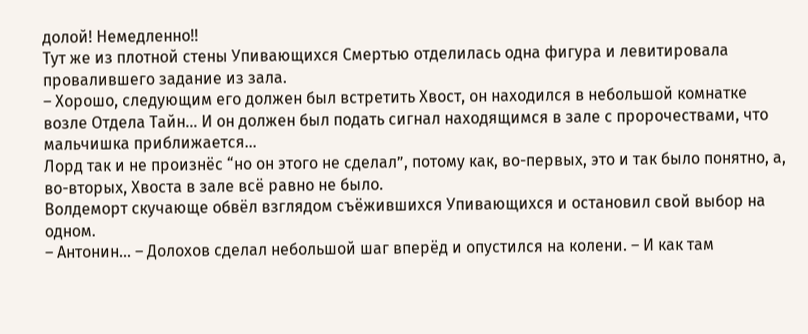долой! Немедленно!!
Тут же из плотной стены Упивающихся Смертью отделилась одна фигура и левитировала провалившего задание из зала.
– Хорошо, следующим его должен был встретить Хвост, он находился в небольшой комнатке возле Отдела Тайн… И он должен был подать сигнал находящимся в зале с пророчествами, что мальчишка приближается…
Лорд так и не произнёс “но он этого не сделал”, потому как, во-первых, это и так было понятно, а, во-вторых, Хвоста в зале всё равно не было.
Волдеморт скучающе обвёл взглядом съёжившихся Упивающихся и остановил свой выбор на одном.
– Антонин… – Долохов сделал небольшой шаг вперёд и опустился на колени. – И как там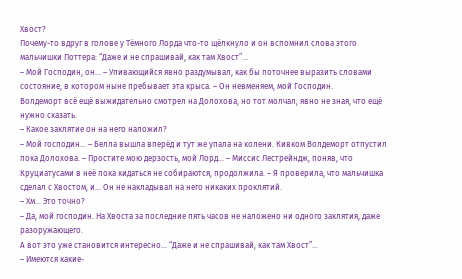Хвост?
Почему-то вдруг в голове у Тёмного Лорда что-то щёлкнуло и он вспомнил слова этого мальчишки Поттера: “Даже и не спрашивай, как там Хвост”…
– Мой Господин, он… – Упивающийся явно раздумывал, как бы поточнее выразить словами состояние, в котором ныне пребывает эта крыса. – Он невменяем, мой Господин.
Волдеморт всё ещё выжидательно смотрел на Долохова, но тот молчал, явно не зная, что ещё нужно сказать.
– Какое заклятие он на него наложил?
– Мой господин… – Белла вышла вперёд и тут же упала на колени. Кивком Волдеморт отпустил пока Долохова. – Простите мою дерзость, мой Лорд… – Миссис Лестрейндж, поняв, что Круциатусами в неё пока кидаться не собираются, продолжила. – Я проверила, что мальчишка сделал с Хвостом, и… Он не накладывал на него никаких проклятий.
– Хм… Это точно?
– Да, мой господин. На Хвоста за последние пять часов не наложено ни одного заклятия, даже разоружающего.
А вот это уже становится интересно… “Даже и не спрашивай, как там Хвост”…
– Имеются какие-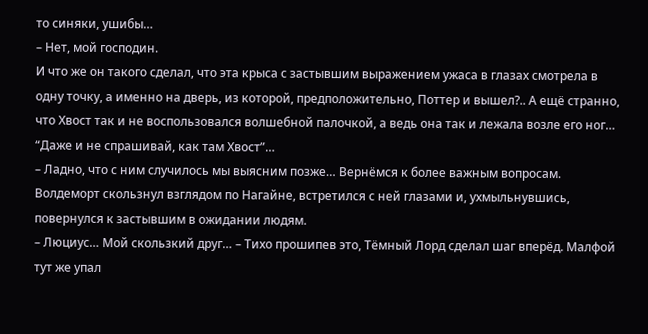то синяки, ушибы…
– Нет, мой господин.
И что же он такого сделал, что эта крыса с застывшим выражением ужаса в глазах смотрела в одну точку, а именно на дверь, из которой, предположительно, Поттер и вышел?.. А ещё странно, что Хвост так и не воспользовался волшебной палочкой, а ведь она так и лежала возле его ног… “Даже и не спрашивай, как там Хвост”…
– Ладно, что с ним случилось мы выясним позже… Вернёмся к более важным вопросам.
Волдеморт скользнул взглядом по Нагайне, встретился с ней глазами и, ухмыльнувшись, повернулся к застывшим в ожидании людям.
– Люциус… Мой скользкий друг… – Тихо прошипев это, Тёмный Лорд сделал шаг вперёд. Малфой тут же упал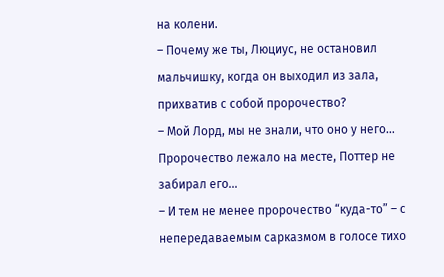на колени.
– Почему же ты, Люциус, не остановил мальчишку, когда он выходил из зала, прихватив с собой пророчество?
– Мой Лорд, мы не знали, что оно у него… Пророчество лежало на месте, Поттер не забирал его…
– И тем не менее пророчество “куда-то” – с непередаваемым сарказмом в голосе тихо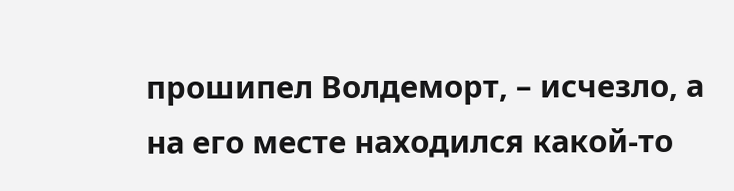прошипел Волдеморт, – исчезло, а на его месте находился какой-то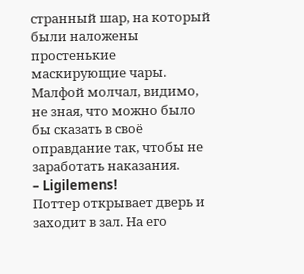странный шар, на который были наложены простенькие маскирующие чары.
Малфой молчал, видимо, не зная, что можно было бы сказать в своё оправдание так, чтобы не заработать наказания.
– Ligilemens!
Поттер открывает дверь и заходит в зал. На его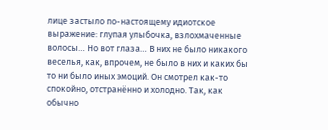лице застыло по-настоящему идиотское выражение: глупая улыбочка, взлохмаченные волосы… Но вот глаза… В них не было никакого веселья, как, впрочем, не было в них и каких бы то ни было иных эмоций. Он смотрел как-то спокойно, отстранённо и холодно. Так, как обычно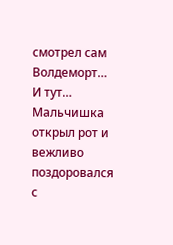смотрел сам Волдеморт…
И тут… Мальчишка открыл рот и вежливо поздоровался с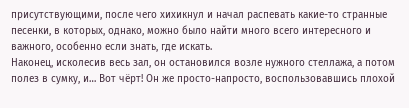присутствующими, после чего хихикнул и начал распевать какие-то странные песенки, в которых, однако, можно было найти много всего интересного и важного, особенно если знать, где искать.
Наконец, исколесив весь зал, он остановился возле нужного стеллажа, а потом полез в сумку, и… Вот чёрт! Он же просто-напросто, воспользовавшись плохой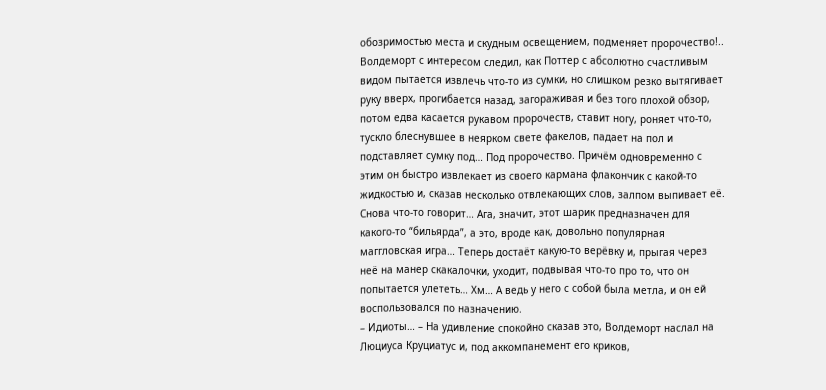обозримостью места и скудным освещением, подменяет пророчество!.. Волдеморт с интересом следил, как Поттер с абсолютно счастливым видом пытается извлечь что-то из сумки, но слишком резко вытягивает руку вверх, прогибается назад, загораживая и без того плохой обзор, потом едва касается рукавом пророчеств, ставит ногу, роняет что-то, тускло блеснувшее в неярком свете факелов, падает на пол и подставляет сумку под… Под пророчество. Причём одновременно с этим он быстро извлекает из своего кармана флакончик с какой-то жидкостью и, сказав несколько отвлекающих слов, залпом выпивает её. Снова что-то говорит… Ага, значит, этот шарик предназначен для какого-то “бильярда”, а это, вроде как, довольно популярная маггловская игра… Теперь достаёт какую-то верёвку и, прыгая через неё на манер скакалочки, уходит, подвывая что-то про то, что он попытается улететь… Хм… А ведь у него с собой была метла, и он ей воспользовался по назначению.
– Идиоты… – На удивление спокойно сказав это, Волдеморт наслал на Люциуса Круциатус и, под аккомпанемент его криков,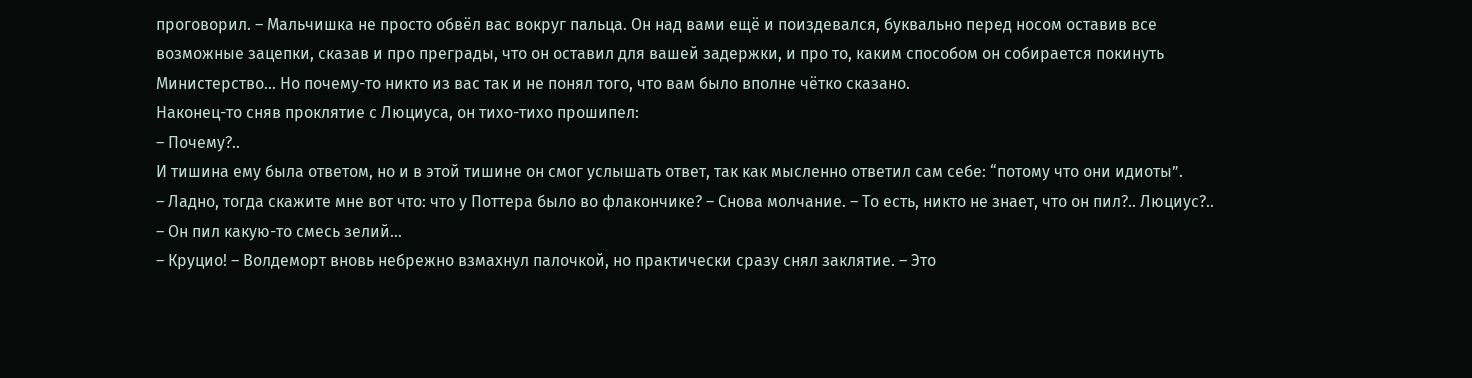проговорил. – Мальчишка не просто обвёл вас вокруг пальца. Он над вами ещё и поиздевался, буквально перед носом оставив все возможные зацепки, сказав и про преграды, что он оставил для вашей задержки, и про то, каким способом он собирается покинуть Министерство… Но почему-то никто из вас так и не понял того, что вам было вполне чётко сказано.
Наконец-то сняв проклятие с Люциуса, он тихо-тихо прошипел:
– Почему?..
И тишина ему была ответом, но и в этой тишине он смог услышать ответ, так как мысленно ответил сам себе: “потому что они идиоты”.
– Ладно, тогда скажите мне вот что: что у Поттера было во флакончике? – Снова молчание. – То есть, никто не знает, что он пил?.. Люциус?..
– Он пил какую-то смесь зелий…
– Круцио! – Волдеморт вновь небрежно взмахнул палочкой, но практически сразу снял заклятие. – Это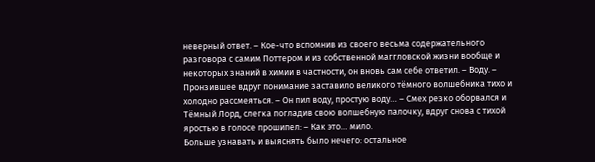неверный ответ. – Кое-что вспомнив из своего весьма содержательного разговора с самим Поттером и из собственной маггловской жизни вообще и некоторых знаний в химии в частности, он вновь сам себе ответил. – Воду. – Пронзившее вдруг понимание заставило великого тёмного волшебника тихо и холодно рассмеяться. – Он пил воду, простую воду… – Смех резко оборвался и Тёмный Лорд, слегка погладив свою волшебную палочку, вдруг снова с тихой яростью в голосе прошипел: – Как это… мило.
Больше узнавать и выяснять было нечего: остальное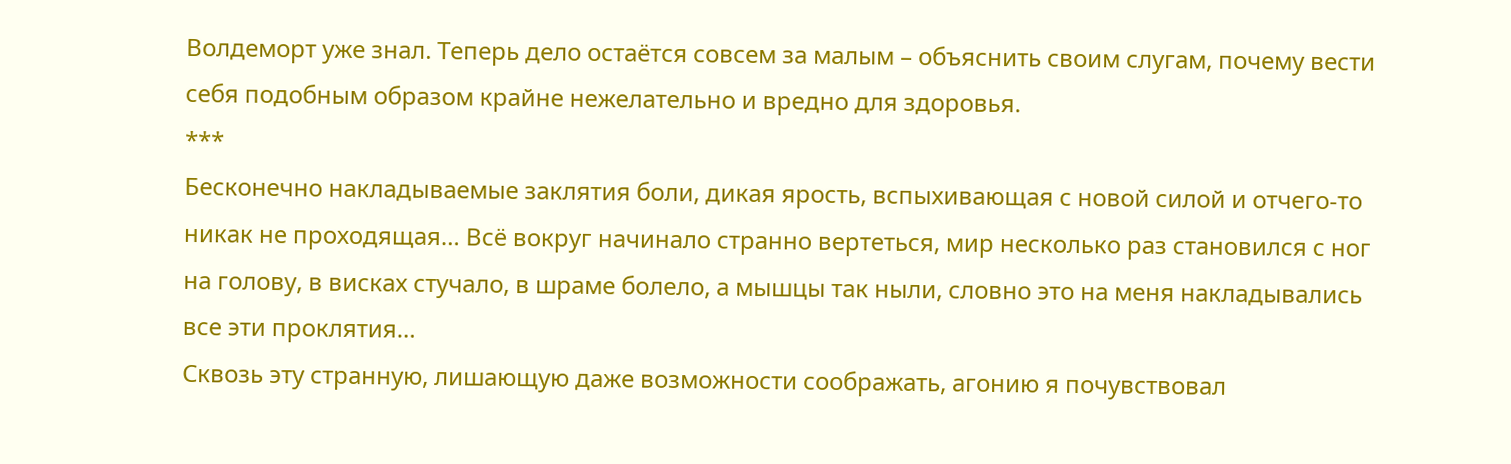Волдеморт уже знал. Теперь дело остаётся совсем за малым – объяснить своим слугам, почему вести себя подобным образом крайне нежелательно и вредно для здоровья.
***
Бесконечно накладываемые заклятия боли, дикая ярость, вспыхивающая с новой силой и отчего-то никак не проходящая… Всё вокруг начинало странно вертеться, мир несколько раз становился с ног на голову, в висках стучало, в шраме болело, а мышцы так ныли, словно это на меня накладывались все эти проклятия…
Сквозь эту странную, лишающую даже возможности соображать, агонию я почувствовал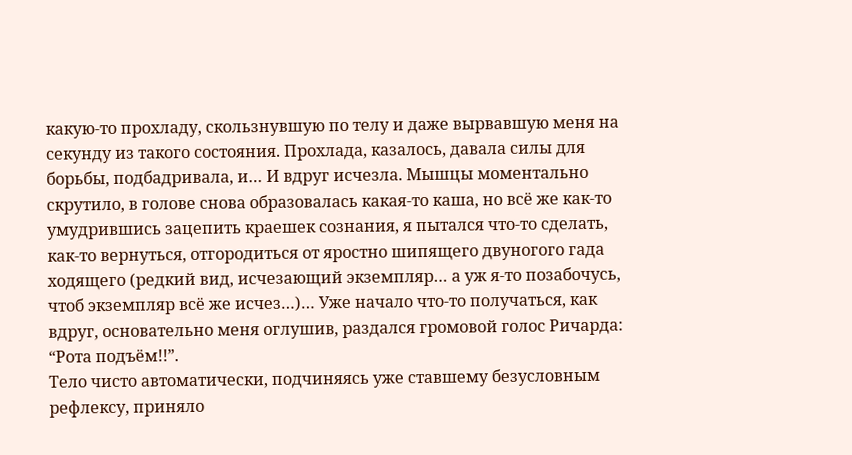какую-то прохладу, скользнувшую по телу и даже вырвавшую меня на секунду из такого состояния. Прохлада, казалось, давала силы для борьбы, подбадривала, и… И вдруг исчезла. Мышцы моментально скрутило, в голове снова образовалась какая-то каша, но всё же как-то умудрившись зацепить краешек сознания, я пытался что-то сделать, как-то вернуться, отгородиться от яростно шипящего двуногого гада ходящего (редкий вид, исчезающий экземпляр… а уж я-то позабочусь, чтоб экземпляр всё же исчез…)… Уже начало что-то получаться, как вдруг, основательно меня оглушив, раздался громовой голос Ричарда: “Рота подъём!!”.
Тело чисто автоматически, подчиняясь уже ставшему безусловным рефлексу, приняло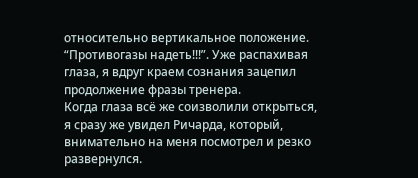относительно вертикальное положение. “Противогазы надеть!!!”. Уже распахивая глаза, я вдруг краем сознания зацепил продолжение фразы тренера.
Когда глаза всё же соизволили открыться, я сразу же увидел Ричарда, который, внимательно на меня посмотрел и резко развернулся.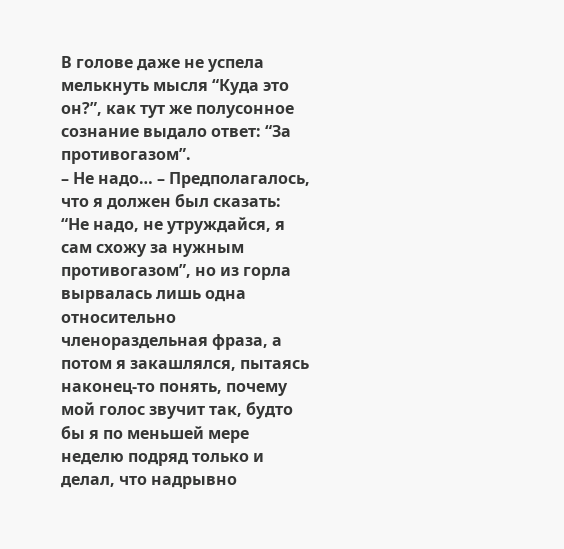В голове даже не успела мелькнуть мысля “Куда это он?”, как тут же полусонное сознание выдало ответ: “За противогазом”.
– Не надо… – Предполагалось, что я должен был сказать: “Не надо, не утруждайся, я сам схожу за нужным противогазом”, но из горла вырвалась лишь одна относительно членораздельная фраза, а потом я закашлялся, пытаясь наконец-то понять, почему мой голос звучит так, будто бы я по меньшей мере неделю подряд только и делал, что надрывно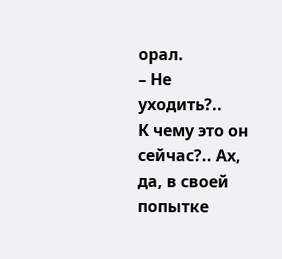орал.
– Не уходить?..
К чему это он сейчас?.. Ах, да, в своей попытке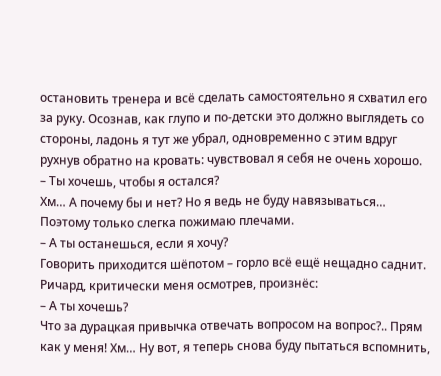остановить тренера и всё сделать самостоятельно я схватил его за руку. Осознав, как глупо и по-детски это должно выглядеть со стороны, ладонь я тут же убрал, одновременно с этим вдруг рухнув обратно на кровать: чувствовал я себя не очень хорошо.
– Ты хочешь, чтобы я остался?
Хм… А почему бы и нет? Но я ведь не буду навязываться… Поэтому только слегка пожимаю плечами.
– А ты останешься, если я хочу?
Говорить приходится шёпотом – горло всё ещё нещадно саднит. Ричард, критически меня осмотрев, произнёс:
– А ты хочешь?
Что за дурацкая привычка отвечать вопросом на вопрос?.. Прям как у меня! Хм… Ну вот, я теперь снова буду пытаться вспомнить,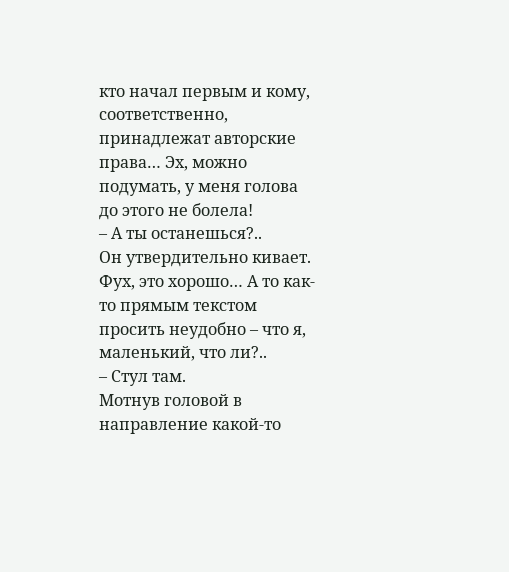кто начал первым и кому, соответственно, принадлежат авторские права… Эх, можно подумать, у меня голова до этого не болела!
– А ты останешься?..
Он утвердительно кивает. Фух, это хорошо… А то как-то прямым текстом просить неудобно – что я, маленький, что ли?..
– Стул там.
Мотнув головой в направление какой-то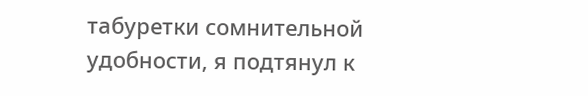табуретки сомнительной удобности, я подтянул к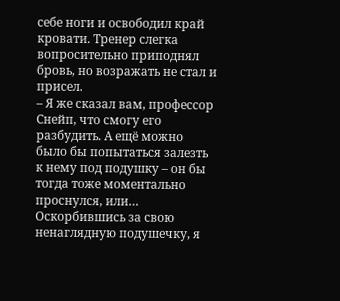себе ноги и освободил край кровати. Тренер слегка вопросительно приподнял бровь, но возражать не стал и присел.
– Я же сказал вам, профессор Снейп, что смогу его разбудить. А ещё можно было бы попытаться залезть к нему под подушку – он бы тогда тоже моментально проснулся, или…
Оскорбившись за свою ненаглядную подушечку, я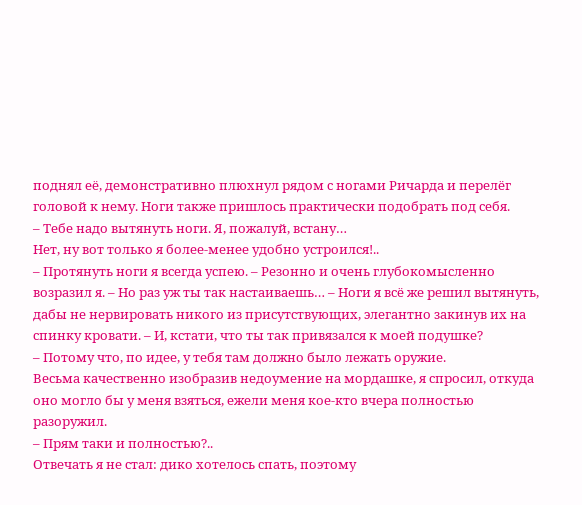поднял её, демонстративно плюхнул рядом с ногами Ричарда и перелёг головой к нему. Ноги также пришлось практически подобрать под себя.
– Тебе надо вытянуть ноги. Я, пожалуй, встану…
Нет, ну вот только я более-менее удобно устроился!..
– Протянуть ноги я всегда успею. – Резонно и очень глубокомысленно возразил я. – Но раз уж ты так настаиваешь… – Ноги я всё же решил вытянуть, дабы не нервировать никого из присутствующих, элегантно закинув их на спинку кровати. – И, кстати, что ты так привязался к моей подушке?
– Потому что, по идее, у тебя там должно было лежать оружие.
Весьма качественно изобразив недоумение на мордашке, я спросил, откуда оно могло бы у меня взяться, ежели меня кое-кто вчера полностью разоружил.
– Прям таки и полностью?..
Отвечать я не стал: дико хотелось спать, поэтому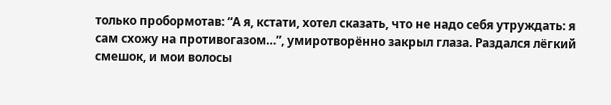только пробормотав: “А я, кстати, хотел сказать, что не надо себя утруждать: я сам схожу на противогазом…”, умиротворённо закрыл глаза. Раздался лёгкий смешок, и мои волосы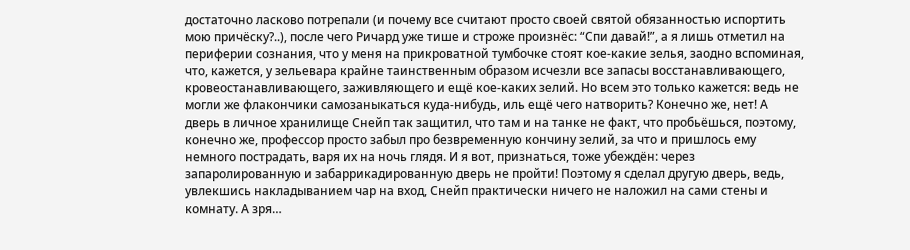достаточно ласково потрепали (и почему все считают просто своей святой обязанностью испортить мою причёску?..), после чего Ричард уже тише и строже произнёс: “Спи давай!”, а я лишь отметил на периферии сознания, что у меня на прикроватной тумбочке стоят кое-какие зелья, заодно вспоминая, что, кажется, у зельевара крайне таинственным образом исчезли все запасы восстанавливающего, кровеостанавливающего, заживляющего и ещё кое-каких зелий. Но всем это только кажется: ведь не могли же флакончики самозаныкаться куда-нибудь, иль ещё чего натворить? Конечно же, нет! А дверь в личное хранилище Снейп так защитил, что там и на танке не факт, что пробьёшься, поэтому, конечно же, профессор просто забыл про безвременную кончину зелий, за что и пришлось ему немного пострадать, варя их на ночь глядя. И я вот, признаться, тоже убеждён: через запаролированную и забаррикадированную дверь не пройти! Поэтому я сделал другую дверь, ведь, увлекшись накладыванием чар на вход, Снейп практически ничего не наложил на сами стены и комнату. А зря…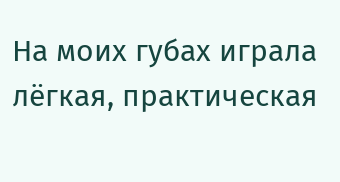На моих губах играла лёгкая, практическая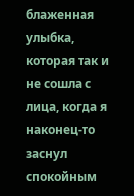блаженная улыбка, которая так и не сошла с лица, когда я наконец-то заснул спокойным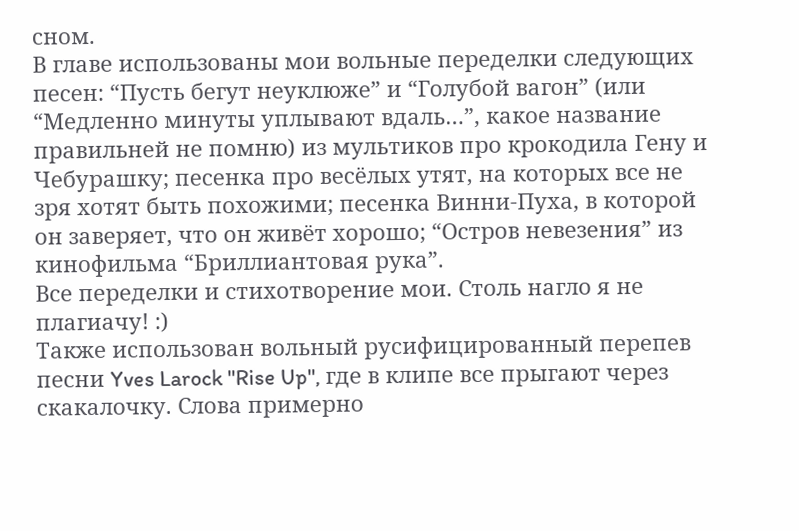сном.
В главе использованы мои вольные переделки следующих песен: “Пусть бегут неуклюже” и “Голубой вагон” (или “Медленно минуты уплывают вдаль…”, какое название правильней не помню) из мультиков про крокодила Гену и Чебурашку; песенка про весёлых утят, на которых все не зря хотят быть похожими; песенка Винни-Пуха, в которой он заверяет, что он живёт хорошо; “Остров невезения” из кинофильма “Бриллиантовая рука”.
Все переделки и стихотворение мои. Столь нагло я не плагиачу! :)
Также использован вольный русифицированный перепев песни Yves Larock "Rise Up", где в клипе все прыгают через скакалочку. Слова примерно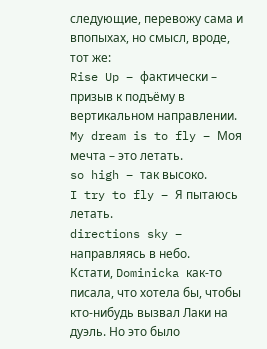следующие, перевожу сама и впопыхах, но смысл, вроде, тот же:
Rise Up – фактически – призыв к подъёму в вертикальном направлении.
My dream is to fly – Моя мечта – это летать.
so high – так высоко.
I try to fly – Я пытаюсь летать.
directions sky – направляясь в небо.
Кстати, Dominicka как-то писала, что хотела бы, чтобы кто-нибудь вызвал Лаки на дуэль. Но это было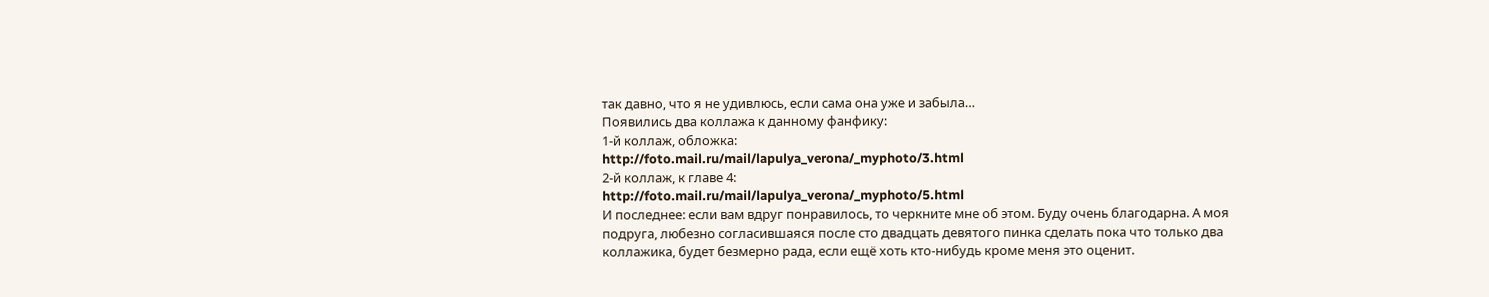так давно, что я не удивлюсь, если сама она уже и забыла…
Появились два коллажа к данному фанфику:
1-й коллаж, обложка:
http://foto.mail.ru/mail/lapulya_verona/_myphoto/3.html
2-й коллаж, к главе 4:
http://foto.mail.ru/mail/lapulya_verona/_myphoto/5.html
И последнее: если вам вдруг понравилось, то черкните мне об этом. Буду очень благодарна. А моя подруга, любезно согласившаяся после сто двадцать девятого пинка сделать пока что только два коллажика, будет безмерно рада, если ещё хоть кто-нибудь кроме меня это оценит.